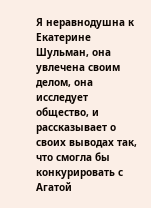Я неравнодушна к Екатерине Шульман, она увлечена своим делом, она исследует общество, и рассказывает о своих выводах так, что смогла бы конкурировать с Агатой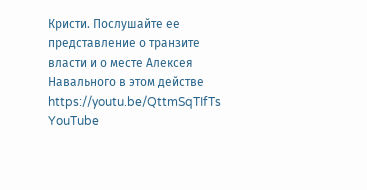Кристи. Послушайте ее представление о транзите власти и о месте Алексея Навального в этом действе https://youtu.be/QttmSqTIfTs
YouTube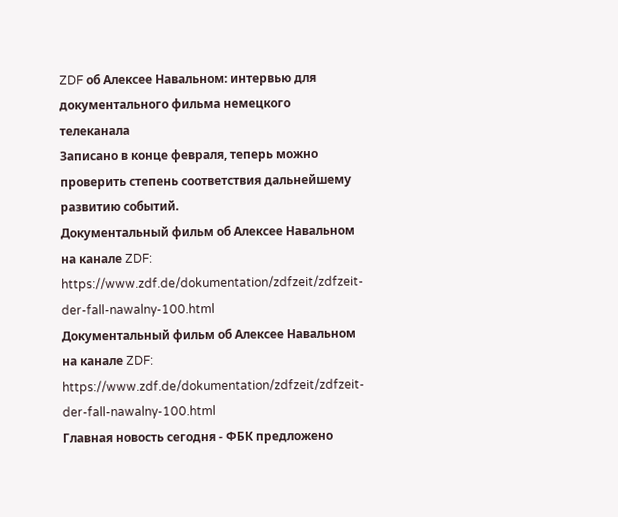ZDF об Алексее Навальном: интервью для документального фильма немецкого телеканала
Записано в конце февраля, теперь можно проверить степень соответствия дальнейшему развитию событий.
Документальный фильм об Алексее Навальном на канале ZDF: https://www.zdf.de/dokumentation/zdfzeit/zdfzeit-der-fall-nawalny-100.html
Документальный фильм об Алексее Навальном на канале ZDF: https://www.zdf.de/dokumentation/zdfzeit/zdfzeit-der-fall-nawalny-100.html
Главная новость сегодня - ФБК предложено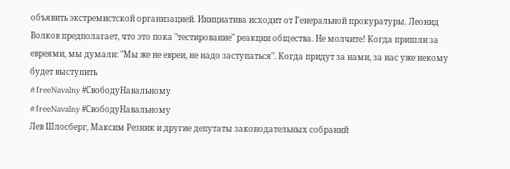объявить экстремистской организацией. Инициатива исходит от Генеральной прокуратуры. Леонид Волков предполагает, что это пока "тестирование" реакции общества. Не молчите! Когда пришли за евреями, мы думали: "Мы же не евреи, не надо заступаться". Когда придут за нами, за нас уже некому будет выступить
#freeNavalny #СвободуНавальному
#freeNavalny #СвободуНавальному
Лев Шлосберг, Максим Резник и другие депутаты законодательных собраний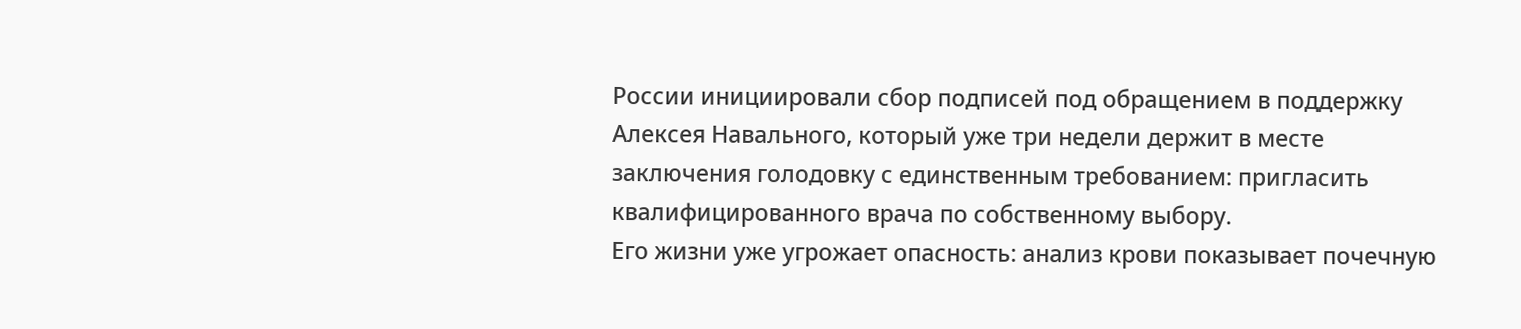России инициировали сбор подписей под обращением в поддержку Алексея Навального, который уже три недели держит в месте заключения голодовку с единственным требованием: пригласить квалифицированного врача по собственному выбору.
Его жизни уже угрожает опасность: анализ крови показывает почечную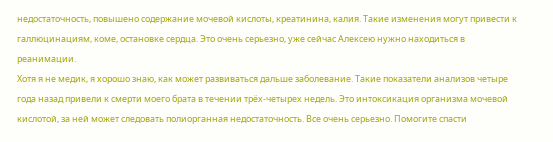недостаточность, повышено содержание мочевой кислоты, креатинина, калия. Такие изменения могут привести к галлюцинациям, коме, остановке сердца. Это очень серьезно, уже сейчас Алексею нужно находиться в реанимации.
Хотя я не медик, я хорошо знаю, как может развиваться дальше заболевание. Такие показатели анализов четыре года назад привели к смерти моего брата в течении трёх-четырех недель. Это интоксикация организма мочевой кислотой, за ней может следовать полиорганная недостаточность. Все очень серьезно. Помогите спасти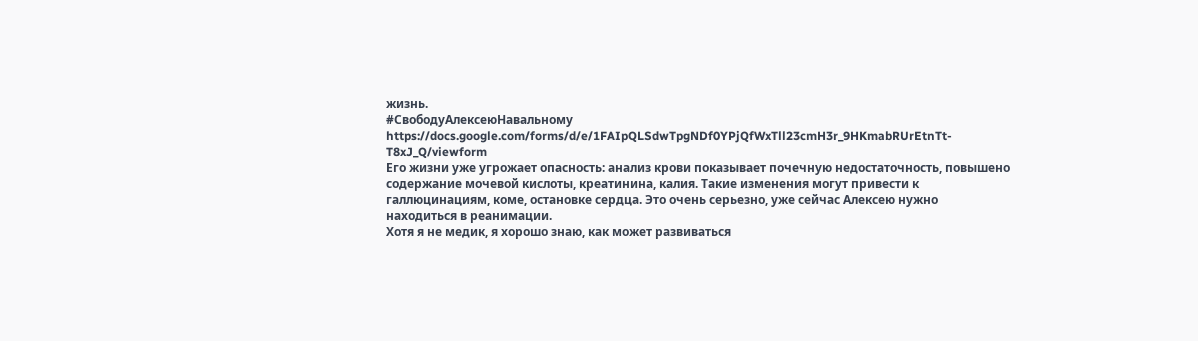жизнь.
#СвободуАлексеюНавальному
https://docs.google.com/forms/d/e/1FAIpQLSdwTpgNDf0YPjQfWxTll23cmH3r_9HKmabRUrEtnTt-T8xJ_Q/viewform
Его жизни уже угрожает опасность: анализ крови показывает почечную недостаточность, повышено содержание мочевой кислоты, креатинина, калия. Такие изменения могут привести к галлюцинациям, коме, остановке сердца. Это очень серьезно, уже сейчас Алексею нужно находиться в реанимации.
Хотя я не медик, я хорошо знаю, как может развиваться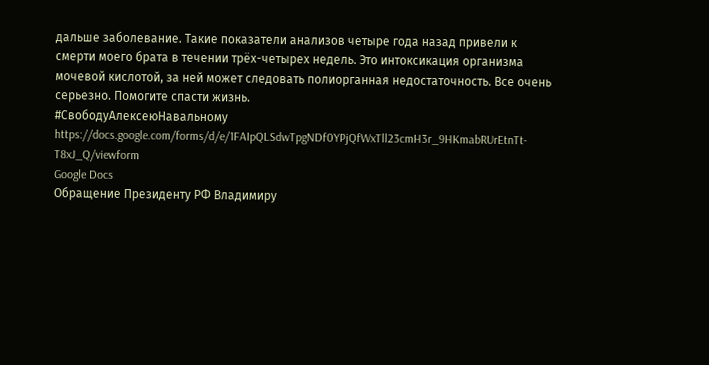дальше заболевание. Такие показатели анализов четыре года назад привели к смерти моего брата в течении трёх-четырех недель. Это интоксикация организма мочевой кислотой, за ней может следовать полиорганная недостаточность. Все очень серьезно. Помогите спасти жизнь.
#СвободуАлексеюНавальному
https://docs.google.com/forms/d/e/1FAIpQLSdwTpgNDf0YPjQfWxTll23cmH3r_9HKmabRUrEtnTt-T8xJ_Q/viewform
Google Docs
Обращение Президенту РФ Владимиру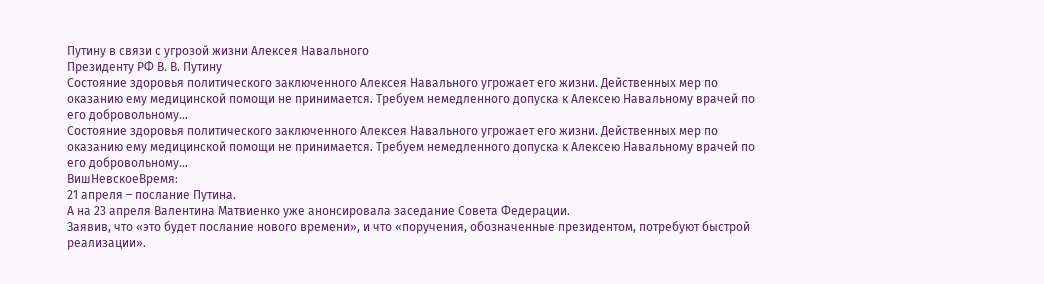Путину в связи с угрозой жизни Алексея Навального
Президенту РФ В. В. Путину
Состояние здоровья политического заключенного Алексея Навального угрожает его жизни. Действенных мер по оказанию ему медицинской помощи не принимается. Требуем немедленного допуска к Алексею Навальному врачей по его добровольному…
Состояние здоровья политического заключенного Алексея Навального угрожает его жизни. Действенных мер по оказанию ему медицинской помощи не принимается. Требуем немедленного допуска к Алексею Навальному врачей по его добровольному…
ВишНевскоеВремя:
21 апреля – послание Путина.
А на 23 апреля Валентина Матвиенко уже анонсировала заседание Совета Федерации.
Заявив, что «это будет послание нового времени», и что «поручения, обозначенные президентом, потребуют быстрой реализации».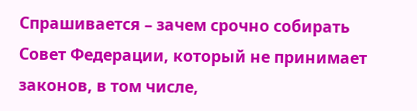Спрашивается – зачем срочно собирать Совет Федерации, который не принимает законов, в том числе,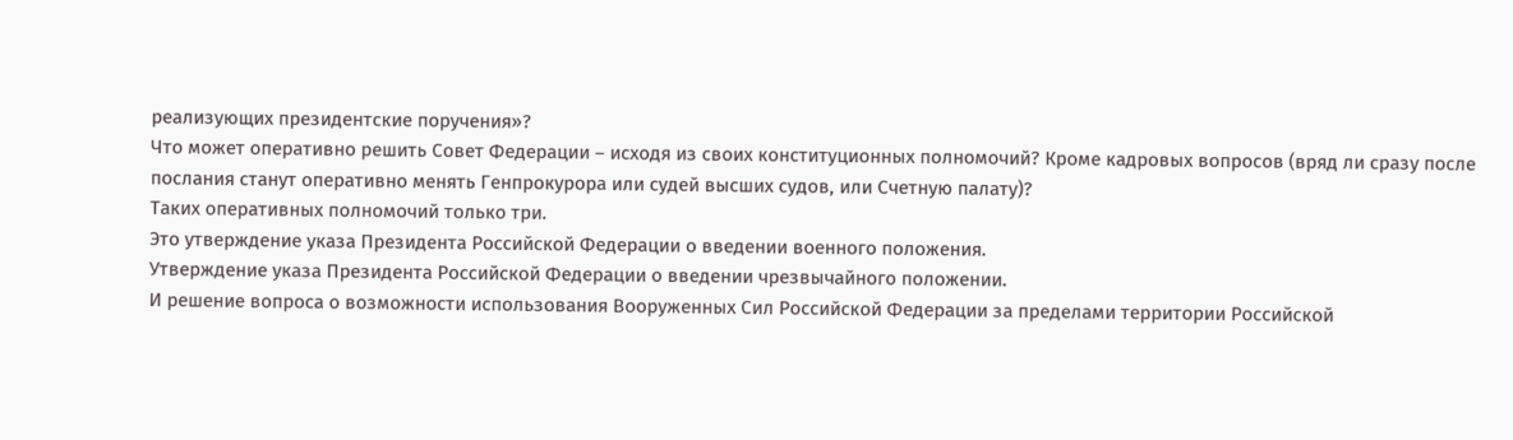реализующих президентские поручения»?
Что может оперативно решить Совет Федерации – исходя из своих конституционных полномочий? Кроме кадровых вопросов (вряд ли сразу после послания станут оперативно менять Генпрокурора или судей высших судов, или Счетную палату)?
Таких оперативных полномочий только три.
Это утверждение указа Президента Российской Федерации о введении военного положения.
Утверждение указа Президента Российской Федерации о введении чрезвычайного положении.
И решение вопроса о возможности использования Вооруженных Сил Российской Федерации за пределами территории Российской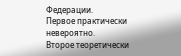Федерации.
Первое практически невероятно.
Второе теоретически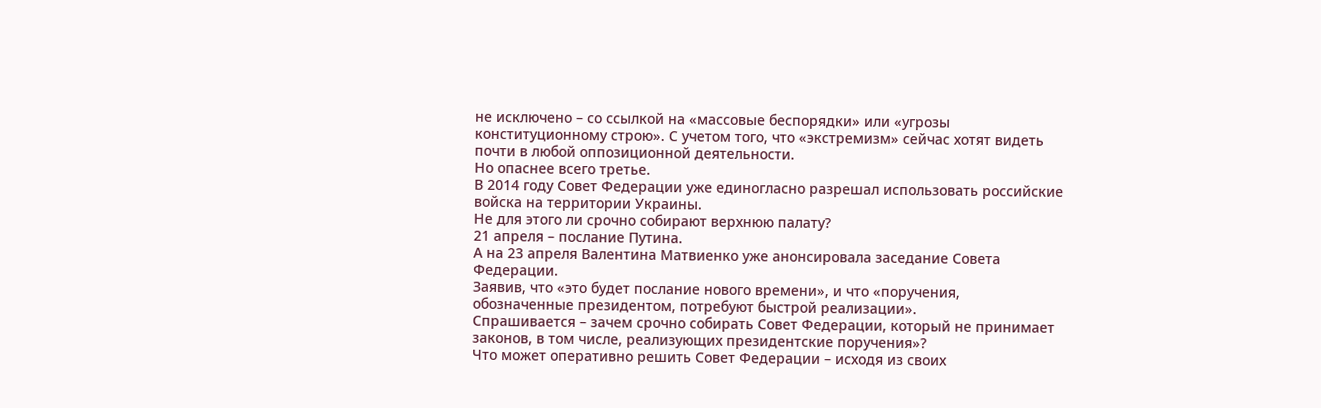не исключено – со ссылкой на «массовые беспорядки» или «угрозы конституционному строю». С учетом того, что «экстремизм» сейчас хотят видеть почти в любой оппозиционной деятельности.
Но опаснее всего третье.
В 2014 году Совет Федерации уже единогласно разрешал использовать российские войска на территории Украины.
Не для этого ли срочно собирают верхнюю палату?
21 апреля – послание Путина.
А на 23 апреля Валентина Матвиенко уже анонсировала заседание Совета Федерации.
Заявив, что «это будет послание нового времени», и что «поручения, обозначенные президентом, потребуют быстрой реализации».
Спрашивается – зачем срочно собирать Совет Федерации, который не принимает законов, в том числе, реализующих президентские поручения»?
Что может оперативно решить Совет Федерации – исходя из своих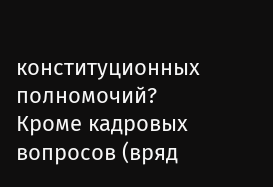конституционных полномочий? Кроме кадровых вопросов (вряд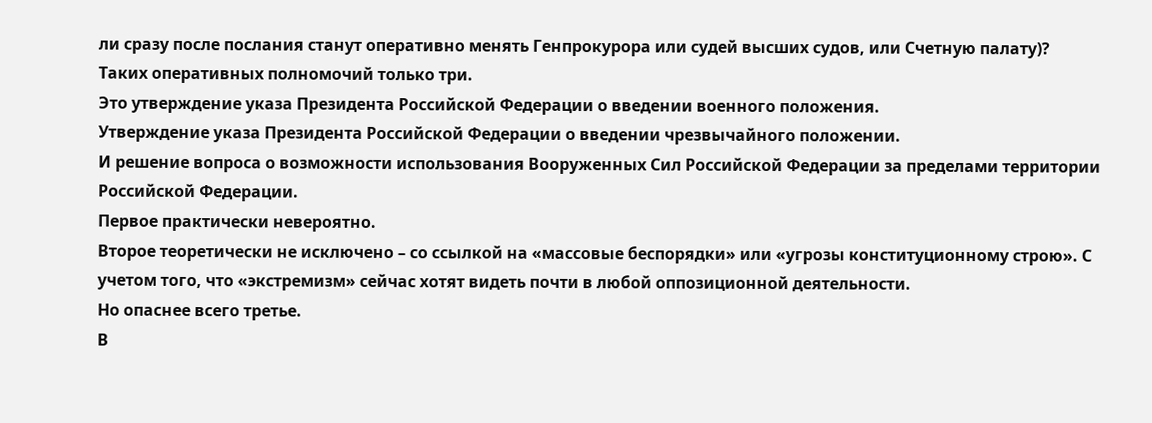ли сразу после послания станут оперативно менять Генпрокурора или судей высших судов, или Счетную палату)?
Таких оперативных полномочий только три.
Это утверждение указа Президента Российской Федерации о введении военного положения.
Утверждение указа Президента Российской Федерации о введении чрезвычайного положении.
И решение вопроса о возможности использования Вооруженных Сил Российской Федерации за пределами территории Российской Федерации.
Первое практически невероятно.
Второе теоретически не исключено – со ссылкой на «массовые беспорядки» или «угрозы конституционному строю». С учетом того, что «экстремизм» сейчас хотят видеть почти в любой оппозиционной деятельности.
Но опаснее всего третье.
В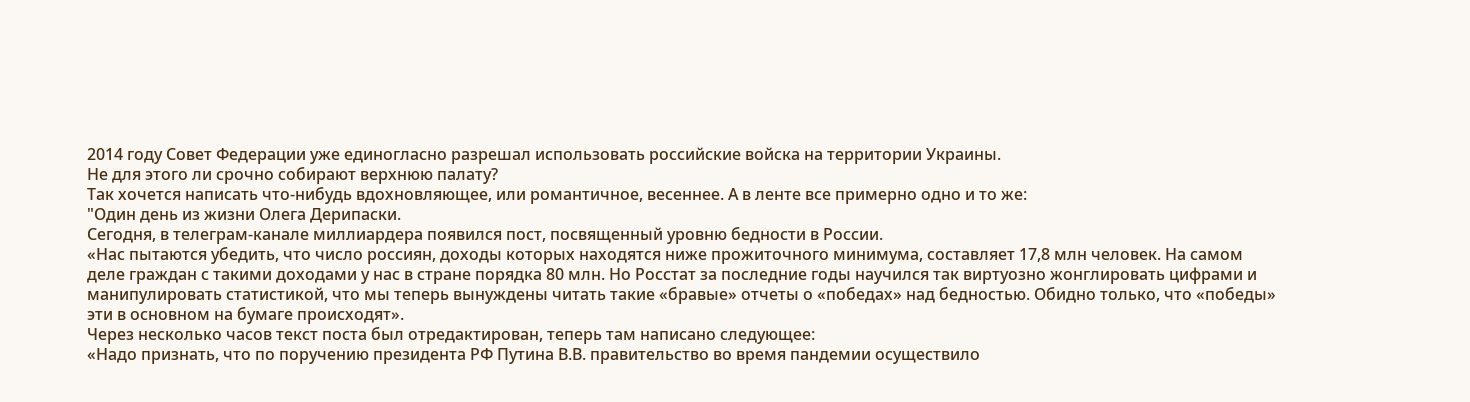2014 году Совет Федерации уже единогласно разрешал использовать российские войска на территории Украины.
Не для этого ли срочно собирают верхнюю палату?
Так хочется написать что-нибудь вдохновляющее, или романтичное, весеннее. А в ленте все примерно одно и то же:
"Один день из жизни Олега Дерипаски.
Сегодня, в телеграм-канале миллиардера появился пост, посвященный уровню бедности в России.
«Нас пытаются убедить, что число россиян, доходы которых находятся ниже прожиточного минимума, составляет 17,8 млн человек. На самом деле граждан с такими доходами у нас в стране порядка 80 млн. Но Росстат за последние годы научился так виртуозно жонглировать цифрами и манипулировать статистикой, что мы теперь вынуждены читать такие «бравые» отчеты о «победах» над бедностью. Обидно только, что «победы» эти в основном на бумаге происходят».
Через несколько часов текст поста был отредактирован, теперь там написано следующее:
«Надо признать, что по поручению президента РФ Путина В.В. правительство во время пандемии осуществило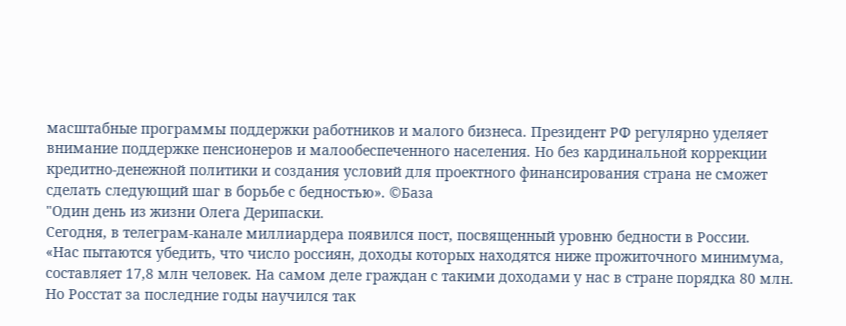масштабные программы поддержки работников и малого бизнеса. Президент РФ регулярно уделяет внимание поддержке пенсионеров и малообеспеченного населения. Но без кардинальной коррекции кредитно-денежной политики и создания условий для проектного финансирования страна не сможет сделать следующий шаг в борьбе с бедностью». ©База
"Один день из жизни Олега Дерипаски.
Сегодня, в телеграм-канале миллиардера появился пост, посвященный уровню бедности в России.
«Нас пытаются убедить, что число россиян, доходы которых находятся ниже прожиточного минимума, составляет 17,8 млн человек. На самом деле граждан с такими доходами у нас в стране порядка 80 млн. Но Росстат за последние годы научился так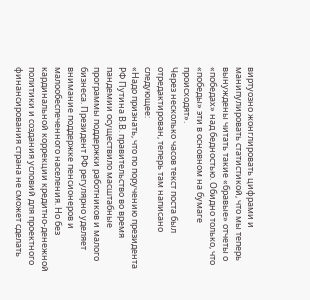виртуозно жонглировать цифрами и манипулировать статистикой, что мы теперь вынуждены читать такие «бравые» отчеты о «победах» над бедностью. Обидно только, что «победы» эти в основном на бумаге происходят».
Через несколько часов текст поста был отредактирован, теперь там написано следующее:
«Надо признать, что по поручению президента РФ Путина В.В. правительство во время пандемии осуществило масштабные программы поддержки работников и малого бизнеса. Президент РФ регулярно уделяет внимание поддержке пенсионеров и малообеспеченного населения. Но без кардинальной коррекции кредитно-денежной политики и создания условий для проектного финансирования страна не сможет сделать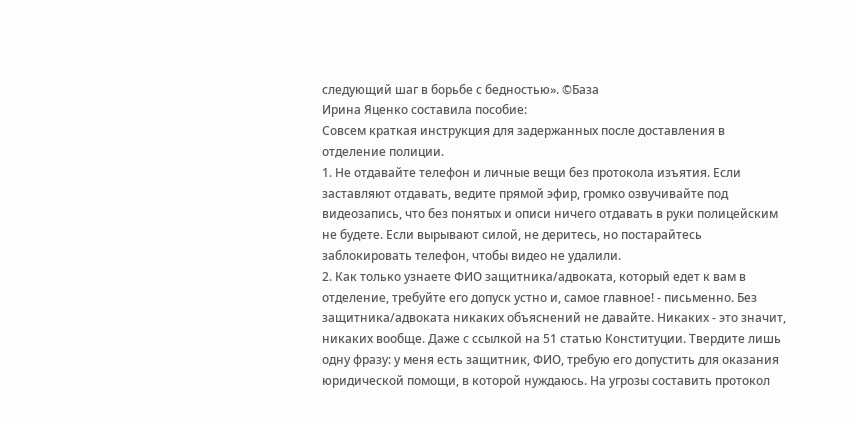следующий шаг в борьбе с бедностью». ©База
Ирина Яценко составила пособие:
Совсем краткая инструкция для задержанных после доставления в отделение полиции.
1. Не отдавайте телефон и личные вещи без протокола изъятия. Если заставляют отдавать, ведите прямой эфир, громко озвучивайте под видеозапись, что без понятых и описи ничего отдавать в руки полицейским не будете. Если вырывают силой, не деритесь, но постарайтесь заблокировать телефон, чтобы видео не удалили.
2. Как только узнаете ФИО защитника/адвоката, который едет к вам в отделение, требуйте его допуск устно и, самое главное! - письменно. Без защитника/адвоката никаких объяснений не давайте. Никаких - это значит, никаких вообще. Даже с ссылкой на 51 статью Конституции. Твердите лишь одну фразу: у меня есть защитник, ФИО, требую его допустить для оказания юридической помощи, в которой нуждаюсь. На угрозы составить протокол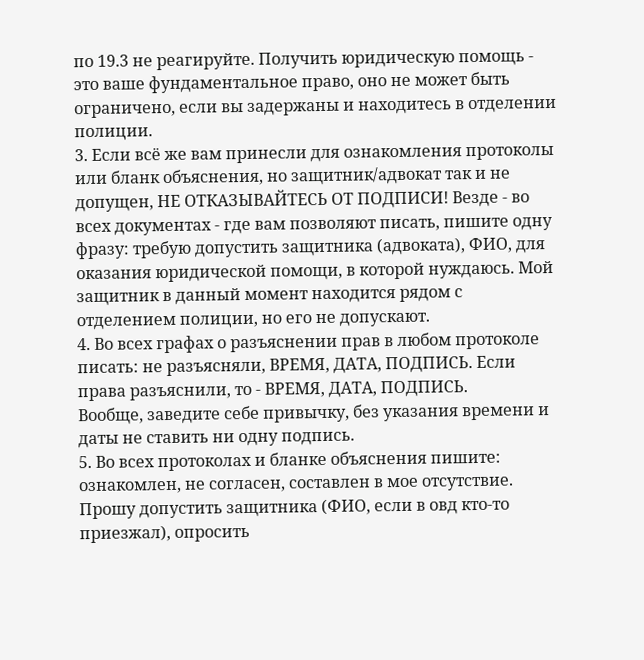по 19.3 не реагируйте. Получить юридическую помощь - это ваше фундаментальное право, оно не может быть ограничено, если вы задержаны и находитесь в отделении полиции.
3. Если всё же вам принесли для ознакомления протоколы или бланк объяснения, но защитник/адвокат так и не допущен, НЕ ОТКАЗЫВАЙТЕСЬ ОТ ПОДПИСИ! Везде - во всех документах - где вам позволяют писать, пишите одну фразу: требую допустить защитника (адвоката), ФИО, для оказания юридической помощи, в которой нуждаюсь. Мой защитник в данный момент находится рядом с отделением полиции, но его не допускают.
4. Во всех графах о разъяснении прав в любом протоколе писать: не разъясняли, ВРЕМЯ, ДАТА, ПОДПИСЬ. Если права разъяснили, то - ВРЕМЯ, ДАТА, ПОДПИСЬ.
Вообще, заведите себе привычку, без указания времени и даты не ставить ни одну подпись.
5. Во всех протоколах и бланке объяснения пишите: ознакомлен, не согласен, составлен в мое отсутствие. Прошу допустить защитника (ФИО, если в овд кто-то приезжал), опросить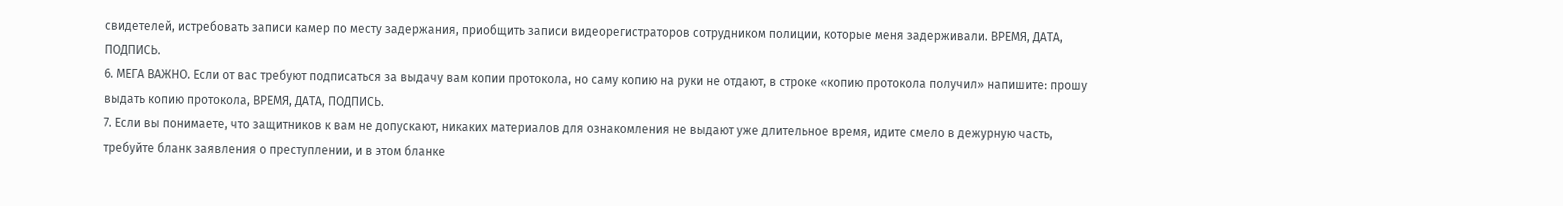свидетелей, истребовать записи камер по месту задержания, приобщить записи видеорегистраторов сотрудником полиции, которые меня задерживали. ВРЕМЯ, ДАТА, ПОДПИСЬ.
6. МЕГА ВАЖНО. Если от вас требуют подписаться за выдачу вам копии протокола, но саму копию на руки не отдают, в строке «копию протокола получил» напишите: прошу выдать копию протокола, ВРЕМЯ, ДАТА, ПОДПИСЬ.
7. Если вы понимаете, что защитников к вам не допускают, никаких материалов для ознакомления не выдают уже длительное время, идите смело в дежурную часть, требуйте бланк заявления о преступлении, и в этом бланке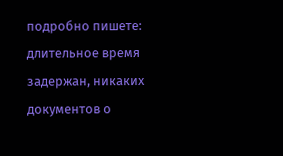подробно пишете: длительное время задержан, никаких документов о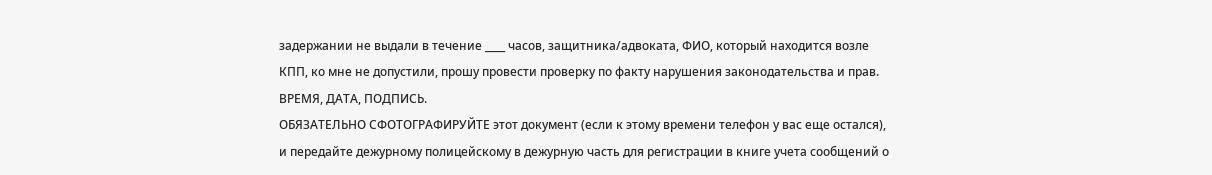задержании не выдали в течение ____ часов, защитника/адвоката, ФИО, который находится возле КПП, ко мне не допустили, прошу провести проверку по факту нарушения законодательства и прав. ВРЕМЯ, ДАТА, ПОДПИСЬ.
ОБЯЗАТЕЛЬНО СФОТОГРАФИРУЙТЕ этот документ (если к этому времени телефон у вас еще остался), и передайте дежурному полицейскому в дежурную часть для регистрации в книге учета сообщений о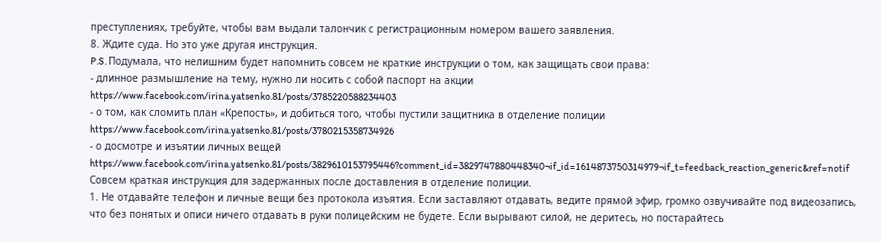преступлениях, требуйте, чтобы вам выдали талончик с регистрационным номером вашего заявления.
8. Ждите суда. Но это уже другая инструкция.
P.S. Подумала, что нелишним будет напомнить совсем не краткие инструкции о том, как защищать свои права:
- длинное размышление на тему, нужно ли носить с собой паспорт на акции
https://www.facebook.com/irina.yatsenko.81/posts/3785220588234403
- о том, как сломить план «Крепость», и добиться того, чтобы пустили защитника в отделение полиции
https://www.facebook.com/irina.yatsenko.81/posts/3780215358734926
- о досмотре и изъятии личных вещей
https://www.facebook.com/irina.yatsenko.81/posts/3829610153795446?comment_id=3829747880448340¬if_id=1614873750314979¬if_t=feedback_reaction_generic&ref=notif
Совсем краткая инструкция для задержанных после доставления в отделение полиции.
1. Не отдавайте телефон и личные вещи без протокола изъятия. Если заставляют отдавать, ведите прямой эфир, громко озвучивайте под видеозапись, что без понятых и описи ничего отдавать в руки полицейским не будете. Если вырывают силой, не деритесь, но постарайтесь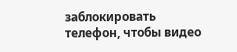заблокировать телефон, чтобы видео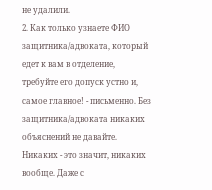не удалили.
2. Как только узнаете ФИО защитника/адвоката, который едет к вам в отделение, требуйте его допуск устно и, самое главное! - письменно. Без защитника/адвоката никаких объяснений не давайте. Никаких - это значит, никаких вообще. Даже с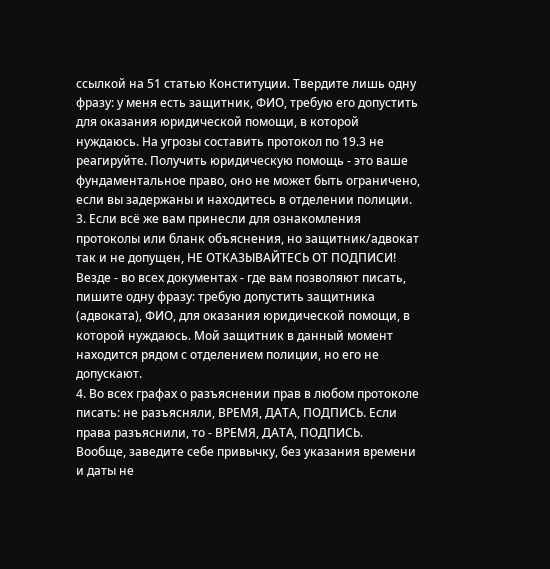ссылкой на 51 статью Конституции. Твердите лишь одну фразу: у меня есть защитник, ФИО, требую его допустить для оказания юридической помощи, в которой нуждаюсь. На угрозы составить протокол по 19.3 не реагируйте. Получить юридическую помощь - это ваше фундаментальное право, оно не может быть ограничено, если вы задержаны и находитесь в отделении полиции.
3. Если всё же вам принесли для ознакомления протоколы или бланк объяснения, но защитник/адвокат так и не допущен, НЕ ОТКАЗЫВАЙТЕСЬ ОТ ПОДПИСИ! Везде - во всех документах - где вам позволяют писать, пишите одну фразу: требую допустить защитника (адвоката), ФИО, для оказания юридической помощи, в которой нуждаюсь. Мой защитник в данный момент находится рядом с отделением полиции, но его не допускают.
4. Во всех графах о разъяснении прав в любом протоколе писать: не разъясняли, ВРЕМЯ, ДАТА, ПОДПИСЬ. Если права разъяснили, то - ВРЕМЯ, ДАТА, ПОДПИСЬ.
Вообще, заведите себе привычку, без указания времени и даты не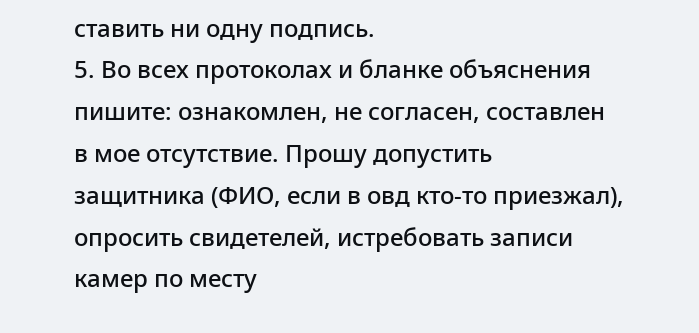ставить ни одну подпись.
5. Во всех протоколах и бланке объяснения пишите: ознакомлен, не согласен, составлен в мое отсутствие. Прошу допустить защитника (ФИО, если в овд кто-то приезжал), опросить свидетелей, истребовать записи камер по месту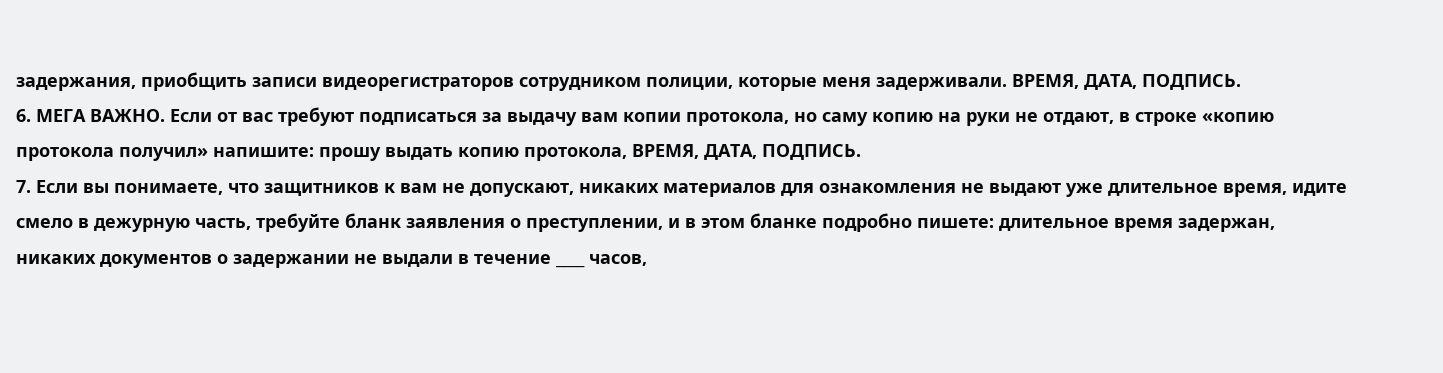задержания, приобщить записи видеорегистраторов сотрудником полиции, которые меня задерживали. ВРЕМЯ, ДАТА, ПОДПИСЬ.
6. МЕГА ВАЖНО. Если от вас требуют подписаться за выдачу вам копии протокола, но саму копию на руки не отдают, в строке «копию протокола получил» напишите: прошу выдать копию протокола, ВРЕМЯ, ДАТА, ПОДПИСЬ.
7. Если вы понимаете, что защитников к вам не допускают, никаких материалов для ознакомления не выдают уже длительное время, идите смело в дежурную часть, требуйте бланк заявления о преступлении, и в этом бланке подробно пишете: длительное время задержан, никаких документов о задержании не выдали в течение ____ часов,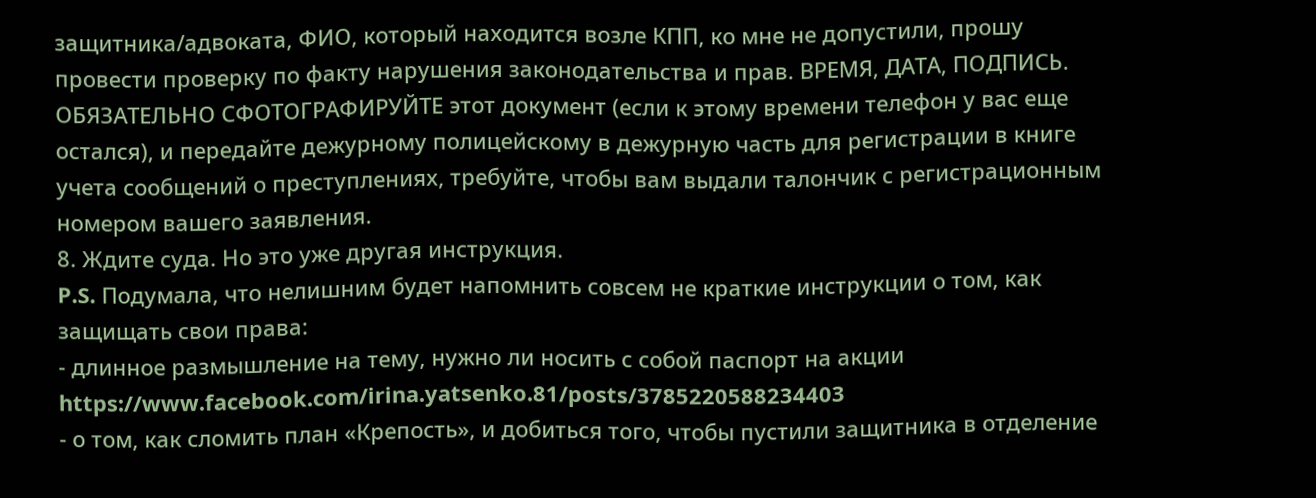защитника/адвоката, ФИО, который находится возле КПП, ко мне не допустили, прошу провести проверку по факту нарушения законодательства и прав. ВРЕМЯ, ДАТА, ПОДПИСЬ.
ОБЯЗАТЕЛЬНО СФОТОГРАФИРУЙТЕ этот документ (если к этому времени телефон у вас еще остался), и передайте дежурному полицейскому в дежурную часть для регистрации в книге учета сообщений о преступлениях, требуйте, чтобы вам выдали талончик с регистрационным номером вашего заявления.
8. Ждите суда. Но это уже другая инструкция.
P.S. Подумала, что нелишним будет напомнить совсем не краткие инструкции о том, как защищать свои права:
- длинное размышление на тему, нужно ли носить с собой паспорт на акции
https://www.facebook.com/irina.yatsenko.81/posts/3785220588234403
- о том, как сломить план «Крепость», и добиться того, чтобы пустили защитника в отделение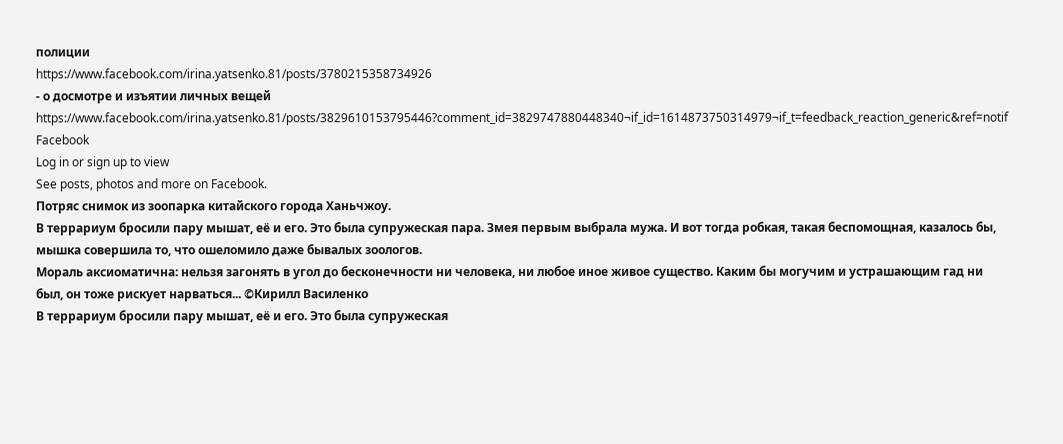полиции
https://www.facebook.com/irina.yatsenko.81/posts/3780215358734926
- о досмотре и изъятии личных вещей
https://www.facebook.com/irina.yatsenko.81/posts/3829610153795446?comment_id=3829747880448340¬if_id=1614873750314979¬if_t=feedback_reaction_generic&ref=notif
Facebook
Log in or sign up to view
See posts, photos and more on Facebook.
Потряс снимок из зоопарка китайского города Ханьчжоу.
В террариум бросили пару мышат, её и его. Это была супружеская пара. Змея первым выбрала мужа. И вот тогда робкая, такая беспомощная, казалось бы, мышка совершила то, что ошеломило даже бывалых зоологов.
Мораль аксиоматична: нельзя загонять в угол до бесконечности ни человека, ни любое иное живое существо. Каким бы могучим и устрашающим гад ни был, он тоже рискует нарваться... ©Кирилл Василенко
В террариум бросили пару мышат, её и его. Это была супружеская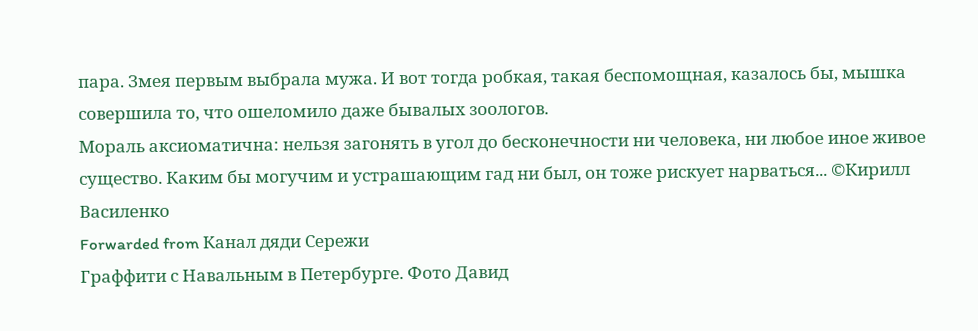пара. Змея первым выбрала мужа. И вот тогда робкая, такая беспомощная, казалось бы, мышка совершила то, что ошеломило даже бывалых зоологов.
Мораль аксиоматична: нельзя загонять в угол до бесконечности ни человека, ни любое иное живое существо. Каким бы могучим и устрашающим гад ни был, он тоже рискует нарваться... ©Кирилл Василенко
Forwarded from Канал дяди Сережи
Граффити с Навальным в Петербурге. Фото Давид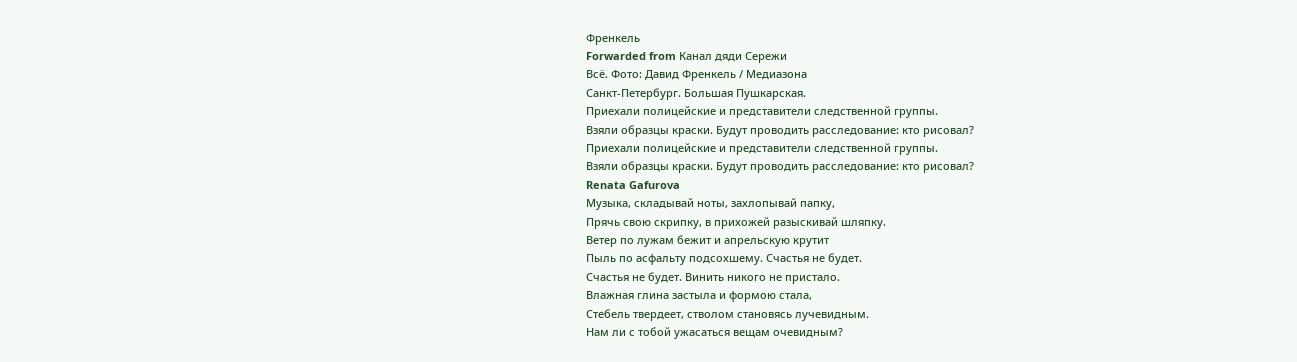Френкель
Forwarded from Канал дяди Сережи
Всё. Фото: Давид Френкель / Медиазона
Санкт-Петербург. Большая Пушкарская.
Приехали полицейские и представители следственной группы.
Взяли образцы краски. Будут проводить расследование: кто рисовал?
Приехали полицейские и представители следственной группы.
Взяли образцы краски. Будут проводить расследование: кто рисовал?
Renata Gafurova
Музыка, складывай ноты, захлопывай папку,
Прячь свою скрипку, в прихожей разыскивай шляпку.
Ветер по лужам бежит и апрельскую крутит
Пыль по асфальту подсохшему. Счастья не будет.
Счастья не будет. Винить никого не пристало.
Влажная глина застыла и формою стала,
Стебель твердеет, стволом становясь лучевидным.
Нам ли с тобой ужасаться вещам очевидным?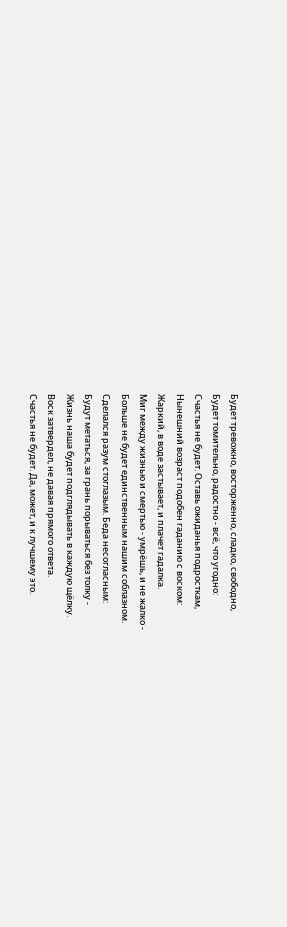Будет тревожно, восторженно, сладко, свободно,
Будет томительно, радостно - всё, что угодно:
Счастья не будет. Оставь ожиданья подросткам,
Нынешний возраст подобен гаданию с воском:
Жаркий, в воде застывает, и плачет гадалка.
Миг между жизнью и смертью - умрёшь, и не жалко -
Больше не будет единственным нашим соблазном.
Сделался разум стоглазым. Беда несогласным:
Будут метаться, за грань порываться без толку -
Жизнь наша будет подглядывать в каждую щёлку.
Воск затвердел, не давая прямого ответа.
Счастья не будет. Да, может, и к лучшему это.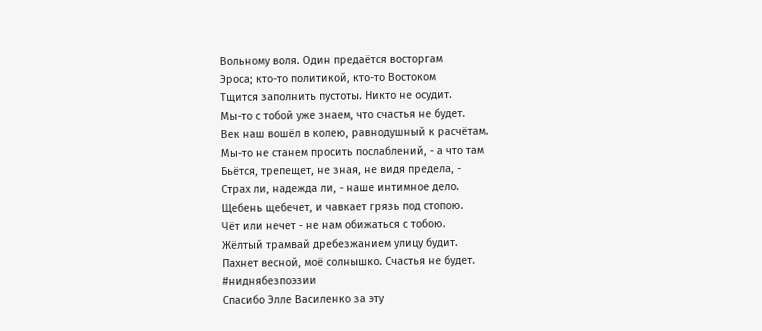Вольному воля. Один предаётся восторгам
Эроса; кто-то политикой, кто-то Востоком
Тщится заполнить пустоты. Никто не осудит.
Мы-то с тобой уже знаем, что счастья не будет.
Век наш вошёл в колею, равнодушный к расчётам.
Мы-то не станем просить послаблений, - а что там
Бьётся, трепещет, не зная, не видя предела, -
Страх ли, надежда ли, - наше интимное дело.
Щебень щебечет, и чавкает грязь под стопою.
Чёт или нечет - не нам обижаться с тобою.
Жёлтый трамвай дребезжанием улицу будит.
Пахнет весной, моё солнышко. Счастья не будет.
#ниднябезпоэзии
Спасибо Элле Василенко за эту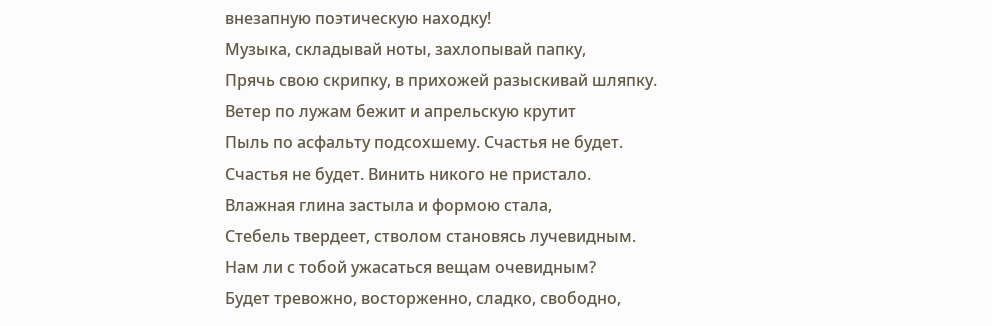внезапную поэтическую находку!
Музыка, складывай ноты, захлопывай папку,
Прячь свою скрипку, в прихожей разыскивай шляпку.
Ветер по лужам бежит и апрельскую крутит
Пыль по асфальту подсохшему. Счастья не будет.
Счастья не будет. Винить никого не пристало.
Влажная глина застыла и формою стала,
Стебель твердеет, стволом становясь лучевидным.
Нам ли с тобой ужасаться вещам очевидным?
Будет тревожно, восторженно, сладко, свободно,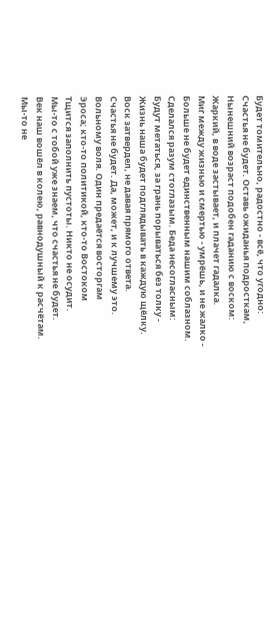Будет томительно, радостно - всё, что угодно:
Счастья не будет. Оставь ожиданья подросткам,
Нынешний возраст подобен гаданию с воском:
Жаркий, в воде застывает, и плачет гадалка.
Миг между жизнью и смертью - умрёшь, и не жалко -
Больше не будет единственным нашим соблазном.
Сделался разум стоглазым. Беда несогласным:
Будут метаться, за грань порываться без толку -
Жизнь наша будет подглядывать в каждую щёлку.
Воск затвердел, не давая прямого ответа.
Счастья не будет. Да, может, и к лучшему это.
Вольному воля. Один предаётся восторгам
Эроса; кто-то политикой, кто-то Востоком
Тщится заполнить пустоты. Никто не осудит.
Мы-то с тобой уже знаем, что счастья не будет.
Век наш вошёл в колею, равнодушный к расчётам.
Мы-то не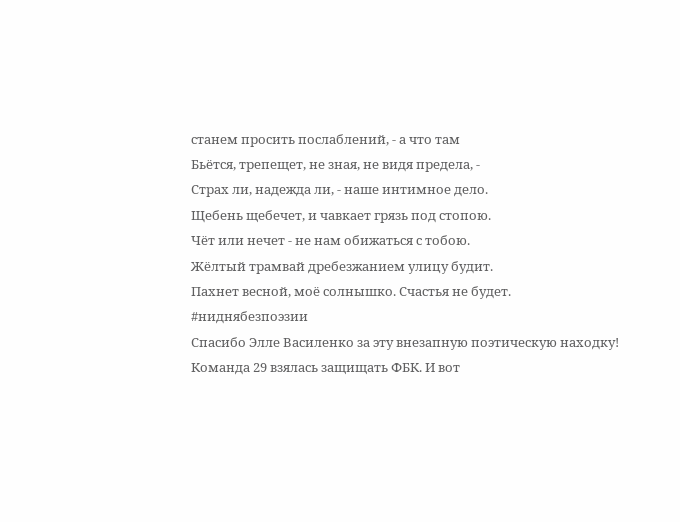станем просить послаблений, - а что там
Бьётся, трепещет, не зная, не видя предела, -
Страх ли, надежда ли, - наше интимное дело.
Щебень щебечет, и чавкает грязь под стопою.
Чёт или нечет - не нам обижаться с тобою.
Жёлтый трамвай дребезжанием улицу будит.
Пахнет весной, моё солнышко. Счастья не будет.
#ниднябезпоэзии
Спасибо Элле Василенко за эту внезапную поэтическую находку!
Команда 29 взялась защищать ФБК. И вот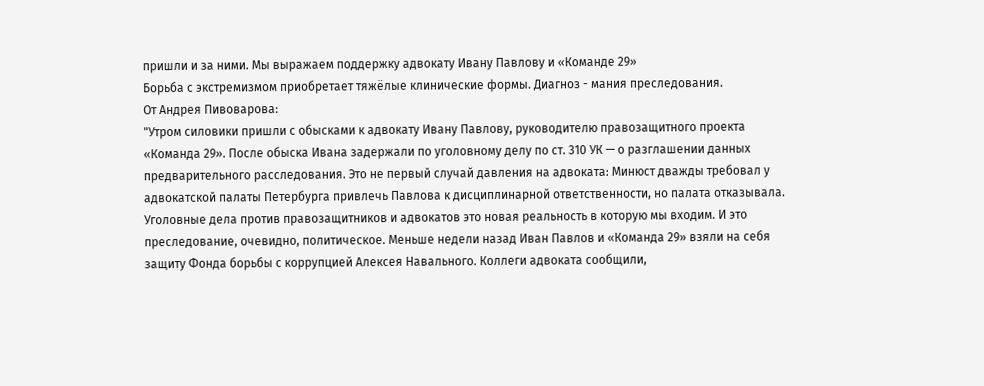пришли и за ними. Мы выражаем поддержку адвокату Ивану Павлову и «Команде 29»
Борьба с экстремизмом приобретает тяжёлые клинические формы. Диагноз - мания преследования.
От Андрея Пивоварова:
"Утром силовики пришли с обысками к адвокату Ивану Павлову, руководителю правозащитного проекта «Команда 29». После обыска Ивана задержали по уголовному делу по ст. 310 УК — о разглашении данных предварительного расследования. Это не первый случай давления на адвоката: Минюст дважды требовал у адвокатской палаты Петербурга привлечь Павлова к дисциплинарной ответственности, но палата отказывала.
Уголовные дела против правозащитников и адвокатов это новая реальность в которую мы входим. И это преследование, очевидно, политическое. Меньше недели назад Иван Павлов и «Команда 29» взяли на себя защиту Фонда борьбы с коррупцией Алексея Навального. Коллеги адвоката сообщили,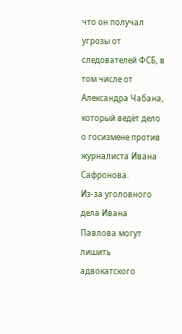что он получал угрозы от следователей ФСБ, в том числе от Александра Чабана, который ведёт дело о госизмене против журналиста Ивана Сафронова.
Из-за уголовного дела Ивана Павлова могут лишить адвокатского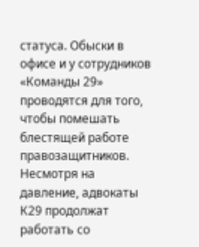статуса. Обыски в офисе и у сотрудников «Команды 29» проводятся для того, чтобы помешать блестящей работе правозащитников. Несмотря на давление, адвокаты К29 продолжат работать со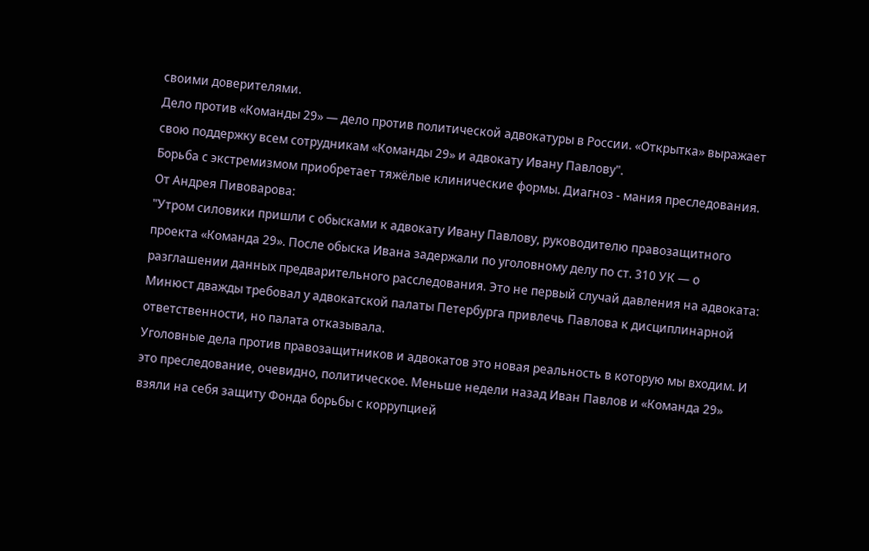своими доверителями.
Дело против «Команды 29» — дело против политической адвокатуры в России. «Открытка» выражает свою поддержку всем сотрудникам «Команды 29» и адвокату Ивану Павлову".
Борьба с экстремизмом приобретает тяжёлые клинические формы. Диагноз - мания преследования.
От Андрея Пивоварова:
"Утром силовики пришли с обысками к адвокату Ивану Павлову, руководителю правозащитного проекта «Команда 29». После обыска Ивана задержали по уголовному делу по ст. 310 УК — о разглашении данных предварительного расследования. Это не первый случай давления на адвоката: Минюст дважды требовал у адвокатской палаты Петербурга привлечь Павлова к дисциплинарной ответственности, но палата отказывала.
Уголовные дела против правозащитников и адвокатов это новая реальность в которую мы входим. И это преследование, очевидно, политическое. Меньше недели назад Иван Павлов и «Команда 29» взяли на себя защиту Фонда борьбы с коррупцией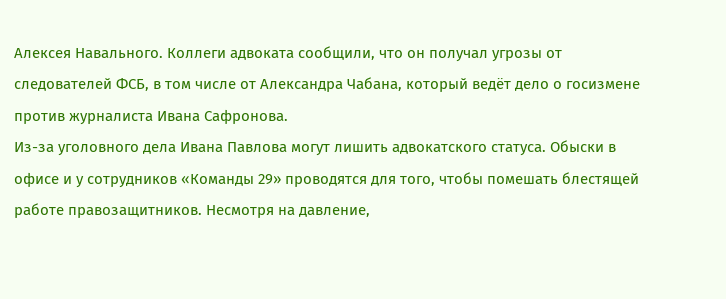Алексея Навального. Коллеги адвоката сообщили, что он получал угрозы от следователей ФСБ, в том числе от Александра Чабана, который ведёт дело о госизмене против журналиста Ивана Сафронова.
Из-за уголовного дела Ивана Павлова могут лишить адвокатского статуса. Обыски в офисе и у сотрудников «Команды 29» проводятся для того, чтобы помешать блестящей работе правозащитников. Несмотря на давление,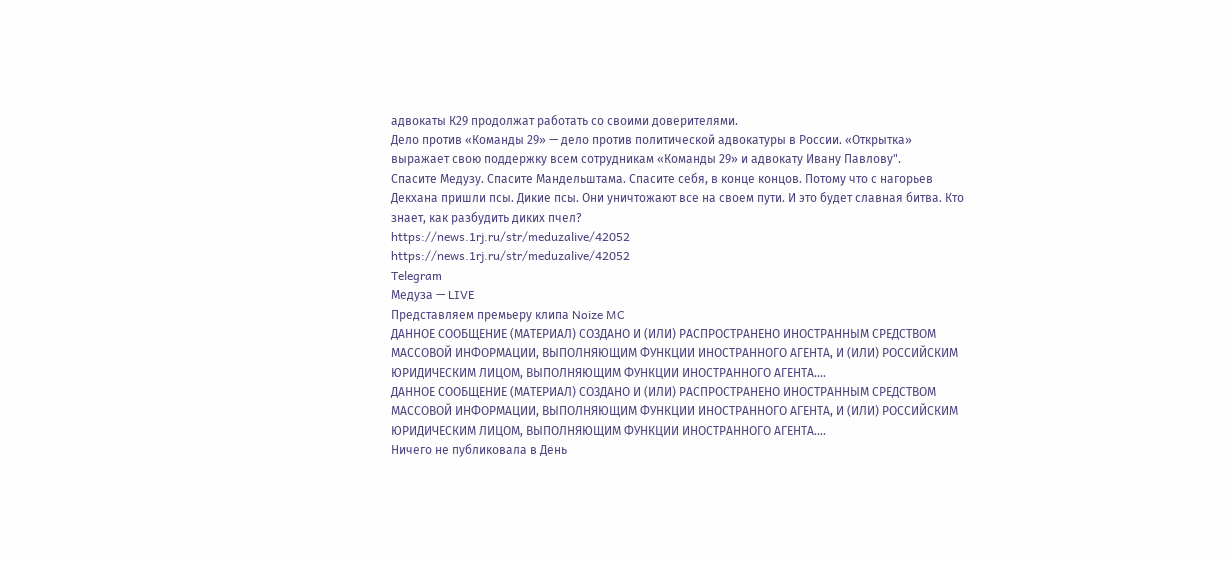адвокаты К29 продолжат работать со своими доверителями.
Дело против «Команды 29» — дело против политической адвокатуры в России. «Открытка» выражает свою поддержку всем сотрудникам «Команды 29» и адвокату Ивану Павлову".
Спасите Медузу. Спасите Мандельштама. Спасите себя, в конце концов. Потому что с нагорьев Декхана пришли псы. Дикие псы. Они уничтожают все на своем пути. И это будет славная битва. Кто знает, как разбудить диких пчел?
https://news.1rj.ru/str/meduzalive/42052
https://news.1rj.ru/str/meduzalive/42052
Telegram
Медуза — LIVE
Представляем премьеру клипа Noize MC
ДАННОЕ СООБЩЕНИЕ (МАТЕРИАЛ) СОЗДАНО И (ИЛИ) РАСПРОСТРАНЕНО ИНОСТРАННЫМ СРЕДСТВОМ МАССОВОЙ ИНФОРМАЦИИ, ВЫПОЛНЯЮЩИМ ФУНКЦИИ ИНОСТРАННОГО АГЕНТА, И (ИЛИ) РОССИЙСКИМ ЮРИДИЧЕСКИМ ЛИЦОМ, ВЫПОЛНЯЮЩИМ ФУНКЦИИ ИНОСТРАННОГО АГЕНТА.…
ДАННОЕ СООБЩЕНИЕ (МАТЕРИАЛ) СОЗДАНО И (ИЛИ) РАСПРОСТРАНЕНО ИНОСТРАННЫМ СРЕДСТВОМ МАССОВОЙ ИНФОРМАЦИИ, ВЫПОЛНЯЮЩИМ ФУНКЦИИ ИНОСТРАННОГО АГЕНТА, И (ИЛИ) РОССИЙСКИМ ЮРИДИЧЕСКИМ ЛИЦОМ, ВЫПОЛНЯЮЩИМ ФУНКЦИИ ИНОСТРАННОГО АГЕНТА.…
Ничего не публиковала в День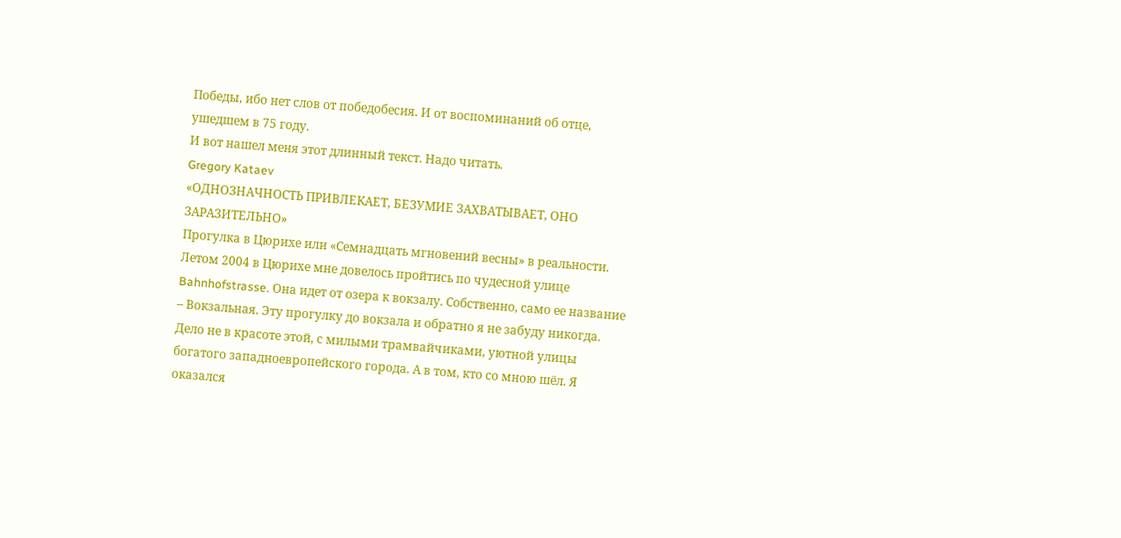Победы, ибо нет слов от победобесия. И от воспоминаний об отце, ушедшем в 75 году.
И вот нашел меня этот длинный текст. Надо читать.
Gregory Kataev
«ОДНОЗНАЧНОСТЬ ПРИВЛЕКАЕТ, БЕЗУМИЕ ЗАХВАТЫВАЕТ, ОНО ЗАРАЗИТЕЛЬНО»
Прогулка в Цюрихе или «Семнадцать мгновений весны» в реальности.
Летом 2004 в Цюрихе мне довелось пройтись по чудесной улице Bahnhofstrasse. Она идет от озера к вокзалу. Собственно, само ее название – Вокзальная. Эту прогулку до вокзала и обратно я не забуду никогда. Дело не в красоте этой, с милыми трамвайчиками, уютной улицы богатого западноевропейского города. А в том, кто со мною шёл. Я оказался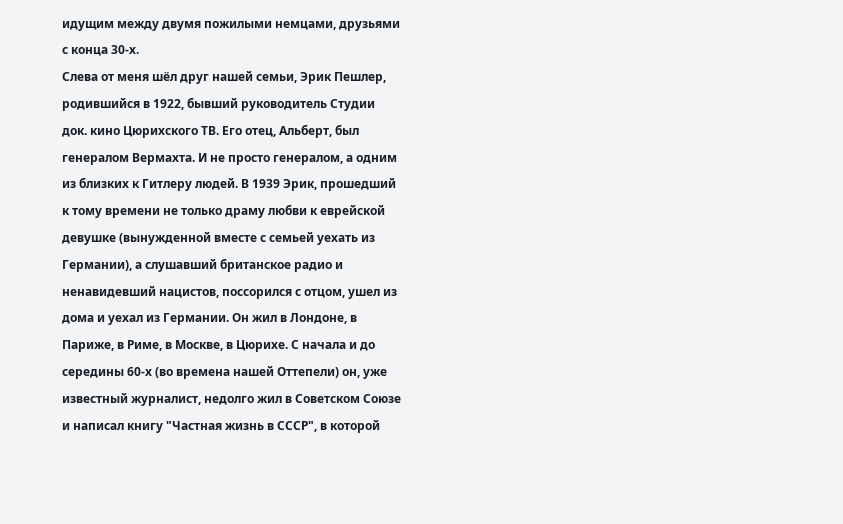идущим между двумя пожилыми немцами, друзьями с конца 30-х.
Слева от меня шёл друг нашей семьи, Эрик Пешлер, родившийся в 1922, бывший руководитель Студии док. кино Цюрихского ТВ. Его отец, Альберт, был генералом Вермахта. И не просто генералом, а одним из близких к Гитлеру людей. В 1939 Эрик, прошедший к тому времени не только драму любви к еврейской девушке (вынужденной вместе с семьей уехать из Германии), а слушавший британское радио и ненавидевший нацистов, поссорился с отцом, ушел из дома и уехал из Германии. Он жил в Лондоне, в Париже, в Риме, в Москве, в Цюрихе. С начала и до середины 60-х (во времена нашей Оттепели) он, уже известный журналист, недолго жил в Советском Союзе и написал книгу "Частная жизнь в СССР", в которой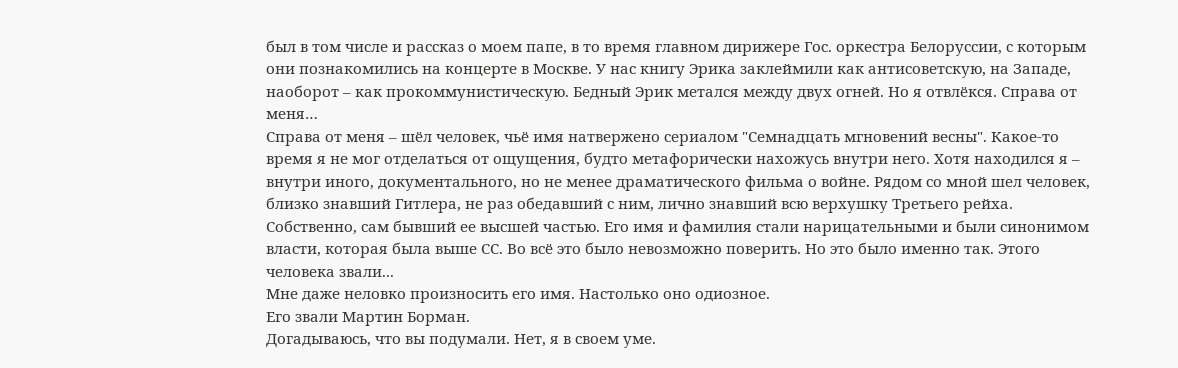был в том числе и рассказ о моем папе, в то время главном дирижере Гос. оркестра Белоруссии, с которым они познакомились на концерте в Москве. У нас книгу Эрика заклеймили как антисоветскую, на Западе, наоборот – как прокоммунистическую. Бедный Эрик метался между двух огней. Но я отвлёкся. Справа от меня…
Справа от меня – шёл человек, чьё имя натвержено сериалом "Семнадцать мгновений весны". Какое-то время я не мог отделаться от ощущения, будто метафорически нахожусь внутри него. Хотя находился я – внутри иного, документального, но не менее драматического фильма о войне. Рядом со мной шел человек, близко знавший Гитлера, не раз обедавший с ним, лично знавший всю верхушку Третьего рейха. Собственно, сам бывший ее высшей частью. Его имя и фамилия стали нарицательными и были синонимом власти, которая была выше СС. Во всё это было невозможно поверить. Но это было именно так. Этого человека звали...
Мне даже неловко произносить его имя. Настолько оно одиозное.
Его звали Мартин Борман.
Догадываюсь, что вы подумали. Нет, я в своем уме.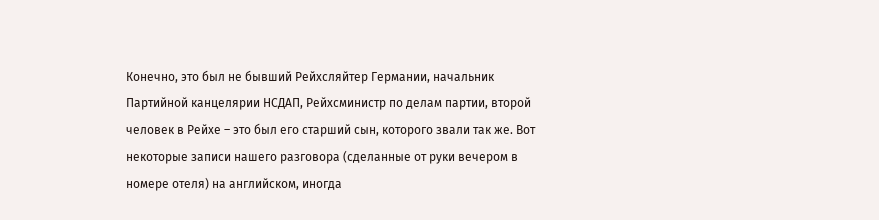Конечно, это был не бывший Рейхсляйтер Германии, начальник Партийной канцелярии НСДАП, Рейхсминистр по делам партии, второй человек в Рейхе – это был его старший сын, которого звали так же. Вот некоторые записи нашего разговора (сделанные от руки вечером в номере отеля) на английском, иногда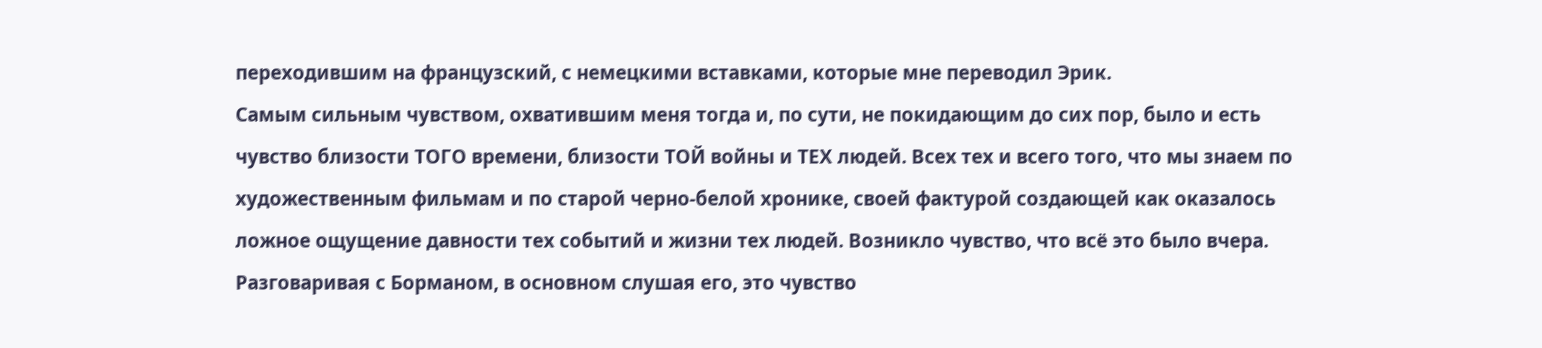переходившим на французский, с немецкими вставками, которые мне переводил Эрик.
Самым сильным чувством, охватившим меня тогда и, по сути, не покидающим до сих пор, было и есть чувство близости ТОГО времени, близости ТОЙ войны и ТЕХ людей. Всех тех и всего того, что мы знаем по художественным фильмам и по старой черно-белой хронике, своей фактурой создающей как оказалось ложное ощущение давности тех событий и жизни тех людей. Возникло чувство, что всё это было вчера. Разговаривая с Борманом, в основном слушая его, это чувство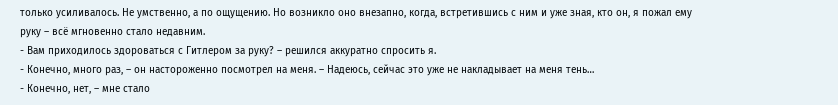только усиливалось. Не умственно, а по ощущению. Но возникло оно внезапно, когда, встретившись с ним и уже зная, кто он, я пожал ему руку – всё мгновенно стало недавним.
- Вам приходилось здороваться с Гитлером за руку? – решился аккуратно спросить я.
- Конечно, много раз, – он настороженно посмотрел на меня. – Надеюсь, сейчас это уже не накладывает на меня тень…
- Конечно, нет, – мне стало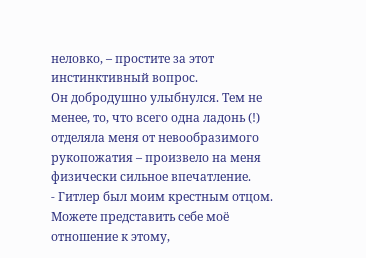неловко, – простите за этот инстинктивный вопрос.
Он добродушно улыбнулся. Тем не менее, то, что всего одна ладонь (!) отделяла меня от невообразимого рукопожатия – произвело на меня физически сильное впечатление.
- Гитлер был моим крестным отцом. Можете представить себе моё отношение к этому,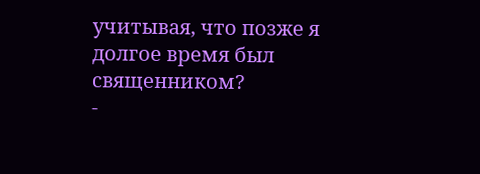учитывая, что позже я долгое время был священником?
-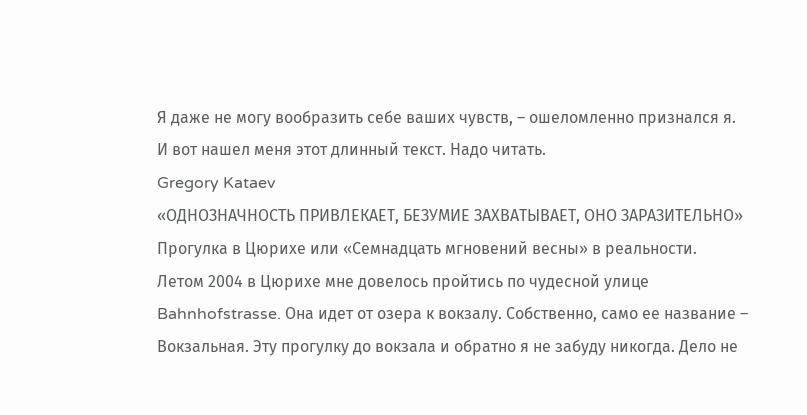Я даже не могу вообразить себе ваших чувств, – ошеломленно признался я.
И вот нашел меня этот длинный текст. Надо читать.
Gregory Kataev
«ОДНОЗНАЧНОСТЬ ПРИВЛЕКАЕТ, БЕЗУМИЕ ЗАХВАТЫВАЕТ, ОНО ЗАРАЗИТЕЛЬНО»
Прогулка в Цюрихе или «Семнадцать мгновений весны» в реальности.
Летом 2004 в Цюрихе мне довелось пройтись по чудесной улице Bahnhofstrasse. Она идет от озера к вокзалу. Собственно, само ее название – Вокзальная. Эту прогулку до вокзала и обратно я не забуду никогда. Дело не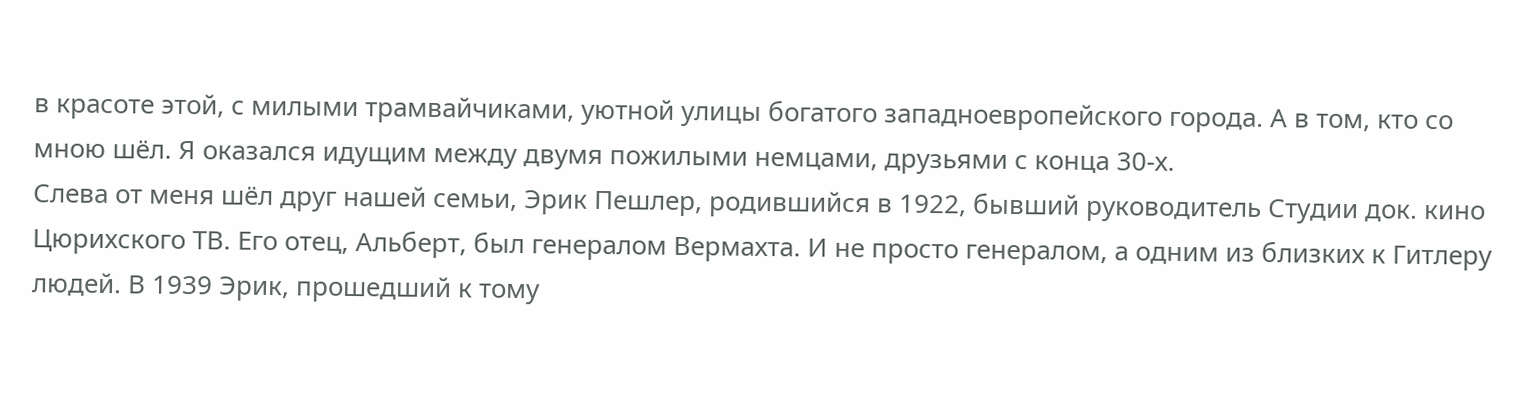в красоте этой, с милыми трамвайчиками, уютной улицы богатого западноевропейского города. А в том, кто со мною шёл. Я оказался идущим между двумя пожилыми немцами, друзьями с конца 30-х.
Слева от меня шёл друг нашей семьи, Эрик Пешлер, родившийся в 1922, бывший руководитель Студии док. кино Цюрихского ТВ. Его отец, Альберт, был генералом Вермахта. И не просто генералом, а одним из близких к Гитлеру людей. В 1939 Эрик, прошедший к тому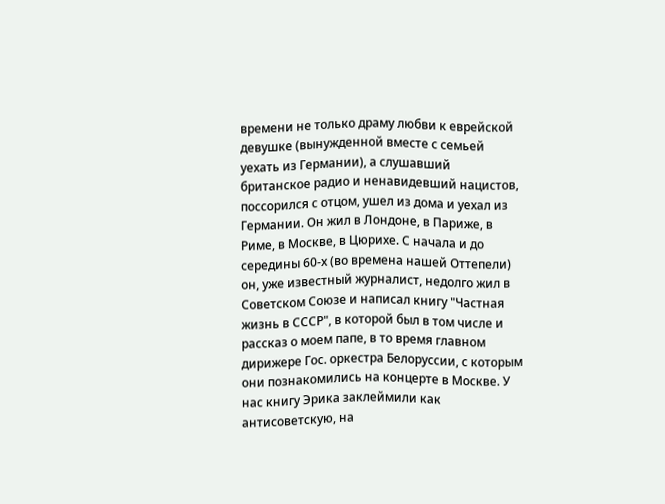времени не только драму любви к еврейской девушке (вынужденной вместе с семьей уехать из Германии), а слушавший британское радио и ненавидевший нацистов, поссорился с отцом, ушел из дома и уехал из Германии. Он жил в Лондоне, в Париже, в Риме, в Москве, в Цюрихе. С начала и до середины 60-х (во времена нашей Оттепели) он, уже известный журналист, недолго жил в Советском Союзе и написал книгу "Частная жизнь в СССР", в которой был в том числе и рассказ о моем папе, в то время главном дирижере Гос. оркестра Белоруссии, с которым они познакомились на концерте в Москве. У нас книгу Эрика заклеймили как антисоветскую, на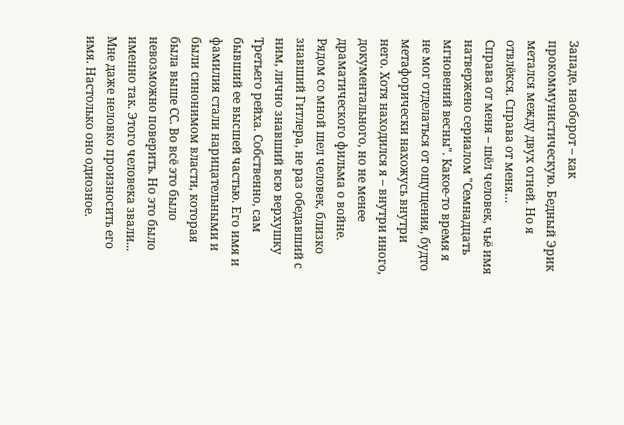Западе, наоборот – как прокоммунистическую. Бедный Эрик метался между двух огней. Но я отвлёкся. Справа от меня…
Справа от меня – шёл человек, чьё имя натвержено сериалом "Семнадцать мгновений весны". Какое-то время я не мог отделаться от ощущения, будто метафорически нахожусь внутри него. Хотя находился я – внутри иного, документального, но не менее драматического фильма о войне. Рядом со мной шел человек, близко знавший Гитлера, не раз обедавший с ним, лично знавший всю верхушку Третьего рейха. Собственно, сам бывший ее высшей частью. Его имя и фамилия стали нарицательными и были синонимом власти, которая была выше СС. Во всё это было невозможно поверить. Но это было именно так. Этого человека звали...
Мне даже неловко произносить его имя. Настолько оно одиозное.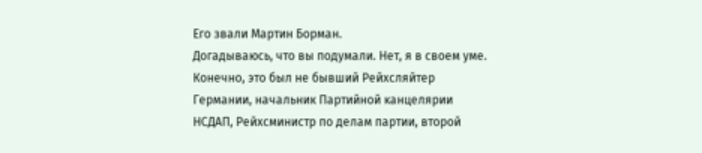Его звали Мартин Борман.
Догадываюсь, что вы подумали. Нет, я в своем уме. Конечно, это был не бывший Рейхсляйтер Германии, начальник Партийной канцелярии НСДАП, Рейхсминистр по делам партии, второй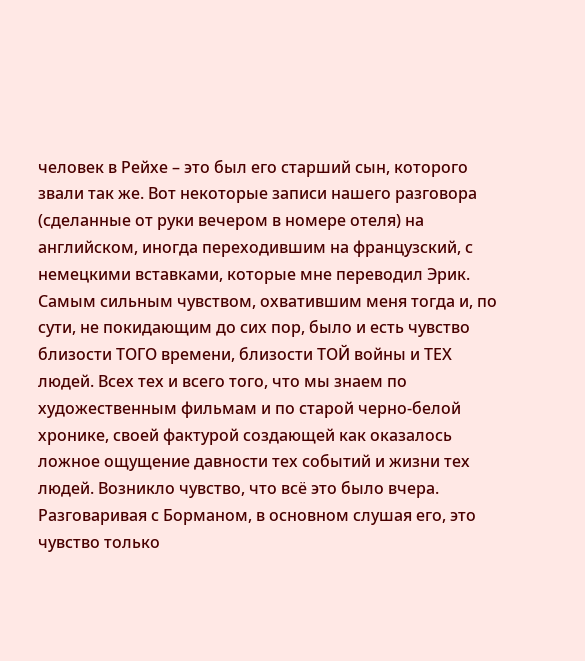человек в Рейхе – это был его старший сын, которого звали так же. Вот некоторые записи нашего разговора (сделанные от руки вечером в номере отеля) на английском, иногда переходившим на французский, с немецкими вставками, которые мне переводил Эрик.
Самым сильным чувством, охватившим меня тогда и, по сути, не покидающим до сих пор, было и есть чувство близости ТОГО времени, близости ТОЙ войны и ТЕХ людей. Всех тех и всего того, что мы знаем по художественным фильмам и по старой черно-белой хронике, своей фактурой создающей как оказалось ложное ощущение давности тех событий и жизни тех людей. Возникло чувство, что всё это было вчера. Разговаривая с Борманом, в основном слушая его, это чувство только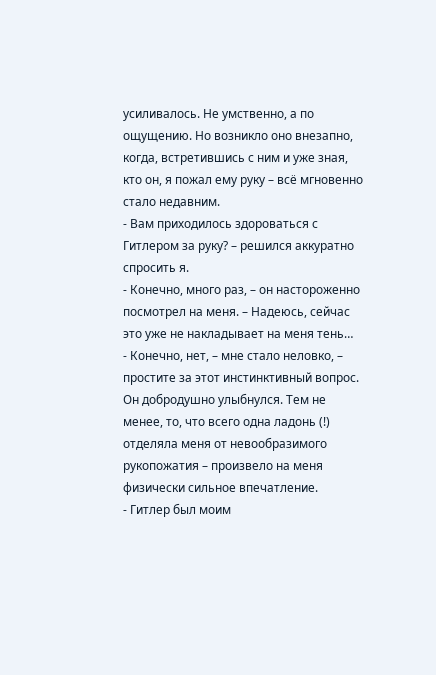усиливалось. Не умственно, а по ощущению. Но возникло оно внезапно, когда, встретившись с ним и уже зная, кто он, я пожал ему руку – всё мгновенно стало недавним.
- Вам приходилось здороваться с Гитлером за руку? – решился аккуратно спросить я.
- Конечно, много раз, – он настороженно посмотрел на меня. – Надеюсь, сейчас это уже не накладывает на меня тень…
- Конечно, нет, – мне стало неловко, – простите за этот инстинктивный вопрос.
Он добродушно улыбнулся. Тем не менее, то, что всего одна ладонь (!) отделяла меня от невообразимого рукопожатия – произвело на меня физически сильное впечатление.
- Гитлер был моим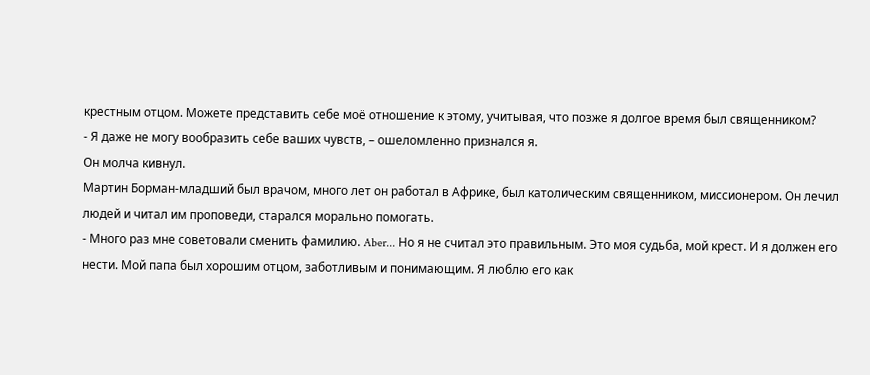крестным отцом. Можете представить себе моё отношение к этому, учитывая, что позже я долгое время был священником?
- Я даже не могу вообразить себе ваших чувств, – ошеломленно признался я.
Он молча кивнул.
Мартин Борман-младший был врачом, много лет он работал в Африке, был католическим священником, миссионером. Он лечил людей и читал им проповеди, старался морально помогать.
- Много раз мне советовали сменить фамилию. Aber... Но я не считал это правильным. Это моя судьба, мой крест. И я должен его нести. Мой папа был хорошим отцом, заботливым и понимающим. Я люблю его как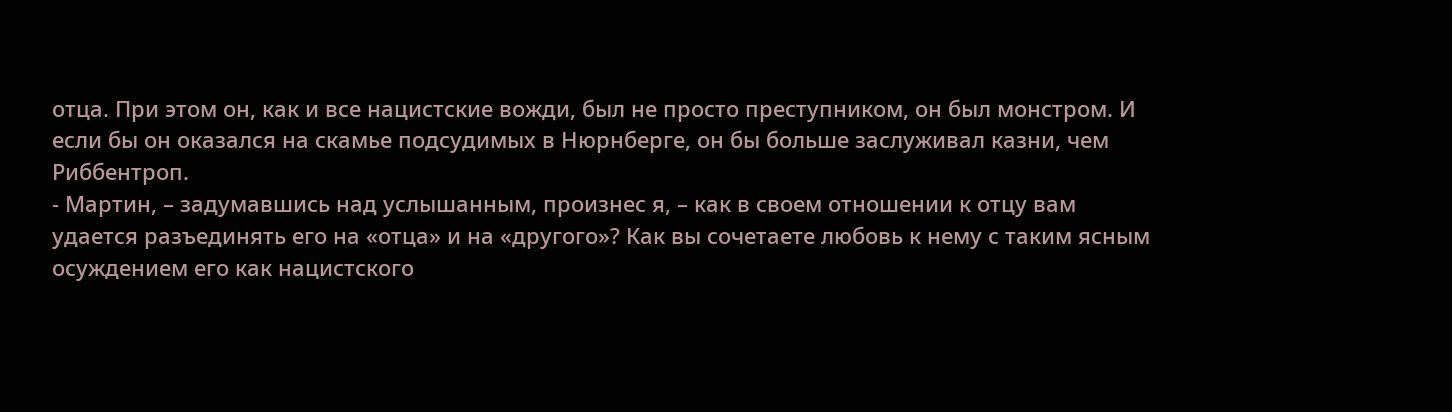отца. При этом он, как и все нацистские вожди, был не просто преступником, он был монстром. И если бы он оказался на скамье подсудимых в Нюрнберге, он бы больше заслуживал казни, чем Риббентроп.
- Мартин, – задумавшись над услышанным, произнес я, – как в своем отношении к отцу вам удается разъединять его на «отца» и на «другого»? Как вы сочетаете любовь к нему с таким ясным осуждением его как нацистского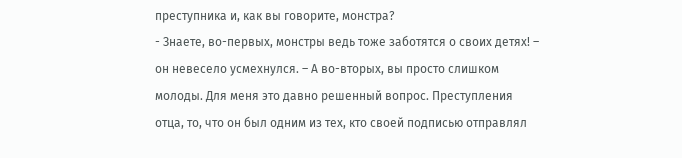преступника и, как вы говорите, монстра?
- Знаете, во-первых, монстры ведь тоже заботятся о своих детях! – он невесело усмехнулся. – А во-вторых, вы просто слишком молоды. Для меня это давно решенный вопрос. Преступления отца, то, что он был одним из тех, кто своей подписью отправлял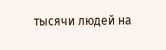тысячи людей на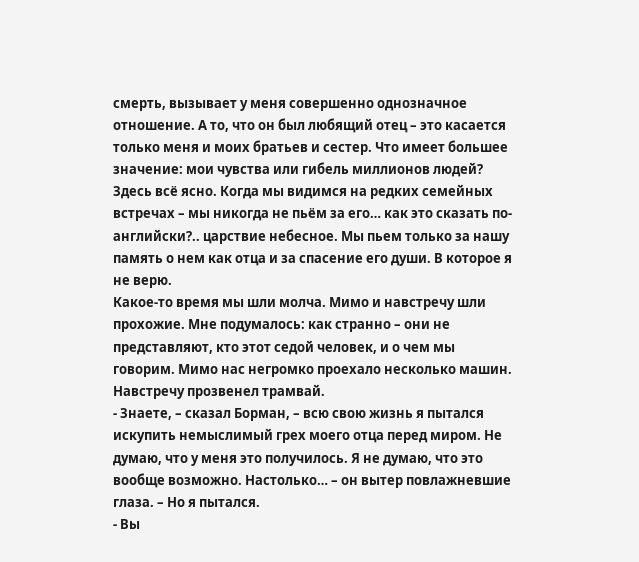смерть, вызывает у меня совершенно однозначное отношение. А то, что он был любящий отец – это касается только меня и моих братьев и сестер. Что имеет большее значение: мои чувства или гибель миллионов людей? Здесь всё ясно. Когда мы видимся на редких семейных встречах – мы никогда не пьём за его… как это сказать по-английски?.. царствие небесное. Мы пьем только за нашу память о нем как отца и за спасение его души. В которое я не верю.
Какое-то время мы шли молча. Мимо и навстречу шли прохожие. Мне подумалось: как странно – они не представляют, кто этот седой человек, и о чем мы говорим. Мимо нас негромко проехало несколько машин. Навстречу прозвенел трамвай.
- Знаете, – сказал Борман, – всю свою жизнь я пытался искупить немыслимый грех моего отца перед миром. Не думаю, что у меня это получилось. Я не думаю, что это вообще возможно. Настолько… – он вытер повлажневшие глаза. – Но я пытался.
- Вы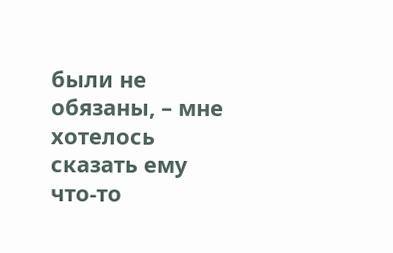были не обязаны, – мне хотелось сказать ему что-то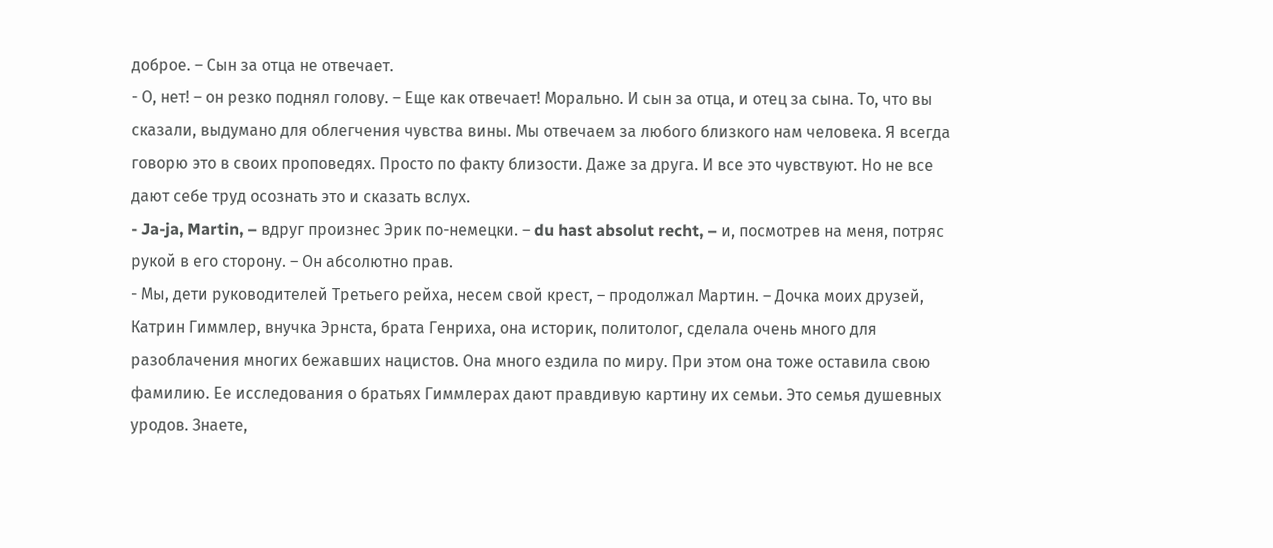доброе. – Сын за отца не отвечает.
- О, нет! – он резко поднял голову. – Еще как отвечает! Морально. И сын за отца, и отец за сына. То, что вы сказали, выдумано для облегчения чувства вины. Мы отвечаем за любого близкого нам человека. Я всегда говорю это в своих проповедях. Просто по факту близости. Даже за друга. И все это чувствуют. Но не все дают себе труд осознать это и сказать вслух.
- Ja-ja, Martin, – вдруг произнес Эрик по-немецки. – du hast absolut recht, – и, посмотрев на меня, потряс рукой в его сторону. – Он абсолютно прав.
- Мы, дети руководителей Третьего рейха, несем свой крест, – продолжал Мартин. – Дочка моих друзей, Катрин Гиммлер, внучка Эрнста, брата Генриха, она историк, политолог, сделала очень много для разоблачения многих бежавших нацистов. Она много ездила по миру. При этом она тоже оставила свою фамилию. Ее исследования о братьях Гиммлерах дают правдивую картину их семьи. Это семья душевных уродов. Знаете,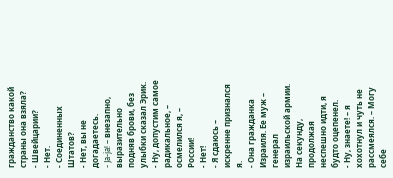гражданство какой страны она взяла?
- Швейцарии?
- Нет.
- Соединенных Штатов?
- Нет, вы не догадаетесь.
- Ja-ja! – внезапно, выразительно подняв брови, без улыбки сказал Эрик.
- Ну, допустим самое радикальное, – осмелился я, – России!
- Нет!
- Я сдаюсь – искренне признался я.
- Она гражданка Израиля. Ее муж – генерал израильской армии.
На секунду, продолжая неспешно идти, я будто оцепенел.
- Ну, знаете! – я хохотнул и чуть не рассмеялся. – Могу себе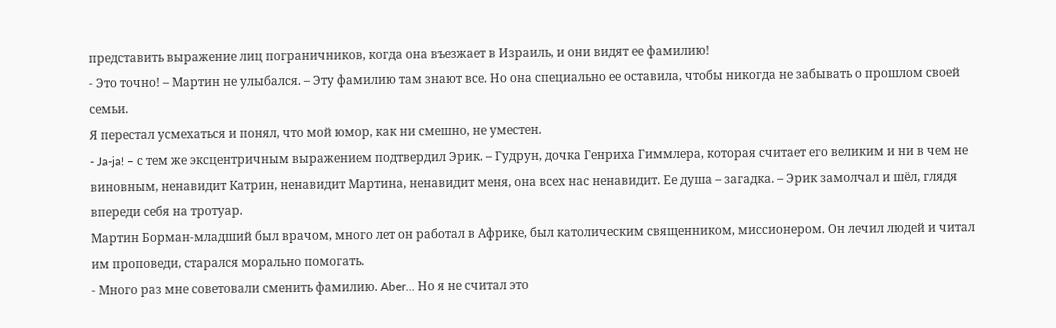представить выражение лиц пограничников, когда она въезжает в Израиль, и они видят ее фамилию!
- Это точно! – Мартин не улыбался. – Эту фамилию там знают все. Но она специально ее оставила, чтобы никогда не забывать о прошлом своей семьи.
Я перестал усмехаться и понял, что мой юмор, как ни смешно, не уместен.
- Ja-ja! – с тем же эксцентричным выражением подтвердил Эрик. – Гудрун, дочка Генриха Гиммлера, которая считает его великим и ни в чем не виновным, ненавидит Катрин, ненавидит Мартина, ненавидит меня, она всех нас ненавидит. Ее душа – загадка. – Эрик замолчал и шёл, глядя впереди себя на тротуар.
Мартин Борман-младший был врачом, много лет он работал в Африке, был католическим священником, миссионером. Он лечил людей и читал им проповеди, старался морально помогать.
- Много раз мне советовали сменить фамилию. Aber... Но я не считал это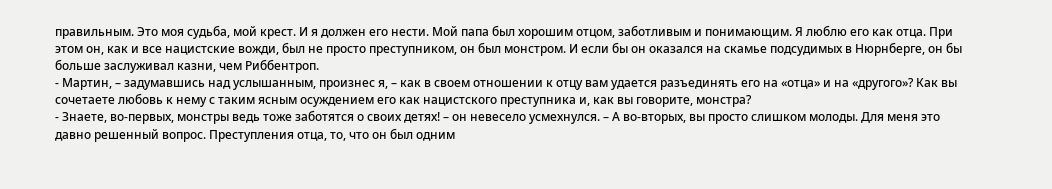правильным. Это моя судьба, мой крест. И я должен его нести. Мой папа был хорошим отцом, заботливым и понимающим. Я люблю его как отца. При этом он, как и все нацистские вожди, был не просто преступником, он был монстром. И если бы он оказался на скамье подсудимых в Нюрнберге, он бы больше заслуживал казни, чем Риббентроп.
- Мартин, – задумавшись над услышанным, произнес я, – как в своем отношении к отцу вам удается разъединять его на «отца» и на «другого»? Как вы сочетаете любовь к нему с таким ясным осуждением его как нацистского преступника и, как вы говорите, монстра?
- Знаете, во-первых, монстры ведь тоже заботятся о своих детях! – он невесело усмехнулся. – А во-вторых, вы просто слишком молоды. Для меня это давно решенный вопрос. Преступления отца, то, что он был одним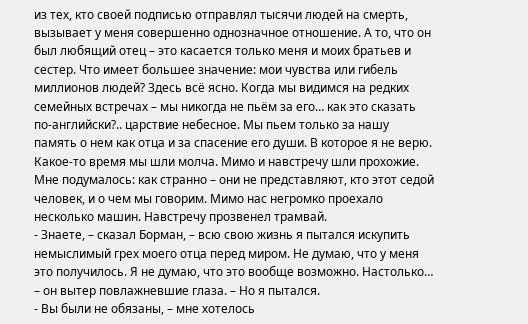из тех, кто своей подписью отправлял тысячи людей на смерть, вызывает у меня совершенно однозначное отношение. А то, что он был любящий отец – это касается только меня и моих братьев и сестер. Что имеет большее значение: мои чувства или гибель миллионов людей? Здесь всё ясно. Когда мы видимся на редких семейных встречах – мы никогда не пьём за его… как это сказать по-английски?.. царствие небесное. Мы пьем только за нашу память о нем как отца и за спасение его души. В которое я не верю.
Какое-то время мы шли молча. Мимо и навстречу шли прохожие. Мне подумалось: как странно – они не представляют, кто этот седой человек, и о чем мы говорим. Мимо нас негромко проехало несколько машин. Навстречу прозвенел трамвай.
- Знаете, – сказал Борман, – всю свою жизнь я пытался искупить немыслимый грех моего отца перед миром. Не думаю, что у меня это получилось. Я не думаю, что это вообще возможно. Настолько… – он вытер повлажневшие глаза. – Но я пытался.
- Вы были не обязаны, – мне хотелось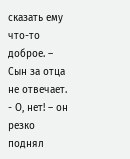сказать ему что-то доброе. – Сын за отца не отвечает.
- О, нет! – он резко поднял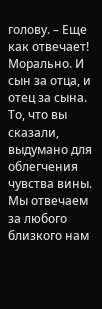голову. – Еще как отвечает! Морально. И сын за отца, и отец за сына. То, что вы сказали, выдумано для облегчения чувства вины. Мы отвечаем за любого близкого нам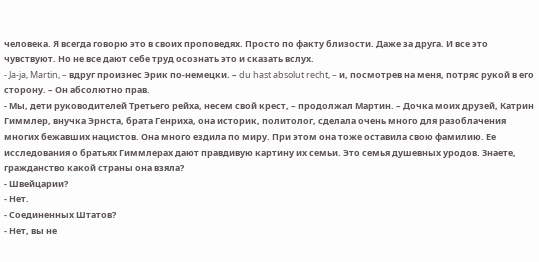человека. Я всегда говорю это в своих проповедях. Просто по факту близости. Даже за друга. И все это чувствуют. Но не все дают себе труд осознать это и сказать вслух.
- Ja-ja, Martin, – вдруг произнес Эрик по-немецки. – du hast absolut recht, – и, посмотрев на меня, потряс рукой в его сторону. – Он абсолютно прав.
- Мы, дети руководителей Третьего рейха, несем свой крест, – продолжал Мартин. – Дочка моих друзей, Катрин Гиммлер, внучка Эрнста, брата Генриха, она историк, политолог, сделала очень много для разоблачения многих бежавших нацистов. Она много ездила по миру. При этом она тоже оставила свою фамилию. Ее исследования о братьях Гиммлерах дают правдивую картину их семьи. Это семья душевных уродов. Знаете, гражданство какой страны она взяла?
- Швейцарии?
- Нет.
- Соединенных Штатов?
- Нет, вы не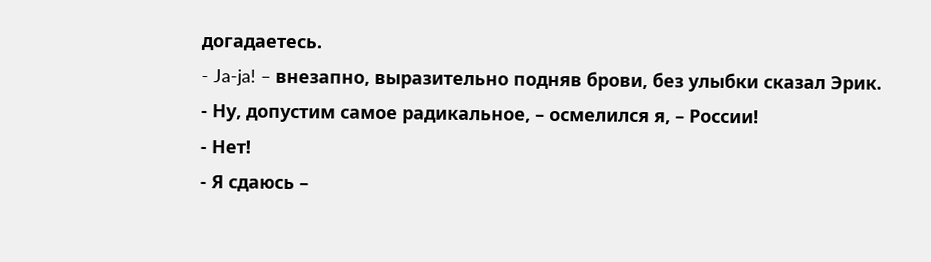догадаетесь.
- Ja-ja! – внезапно, выразительно подняв брови, без улыбки сказал Эрик.
- Ну, допустим самое радикальное, – осмелился я, – России!
- Нет!
- Я сдаюсь –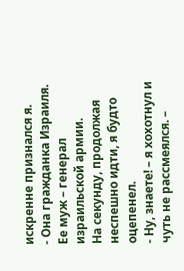искренне признался я.
- Она гражданка Израиля. Ее муж – генерал израильской армии.
На секунду, продолжая неспешно идти, я будто оцепенел.
- Ну, знаете! – я хохотнул и чуть не рассмеялся. –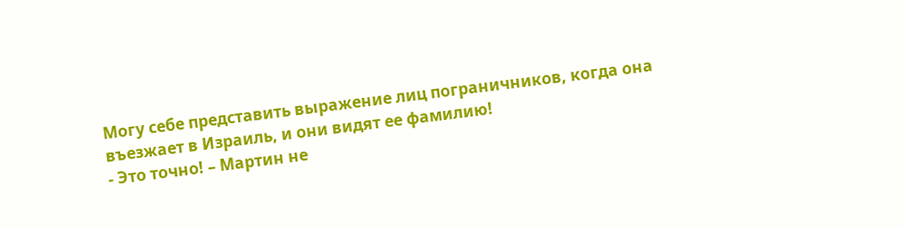Могу себе представить выражение лиц пограничников, когда она въезжает в Израиль, и они видят ее фамилию!
- Это точно! – Мартин не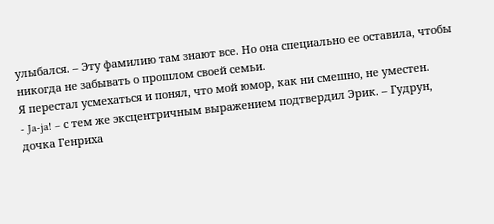улыбался. – Эту фамилию там знают все. Но она специально ее оставила, чтобы никогда не забывать о прошлом своей семьи.
Я перестал усмехаться и понял, что мой юмор, как ни смешно, не уместен.
- Ja-ja! – с тем же эксцентричным выражением подтвердил Эрик. – Гудрун, дочка Генриха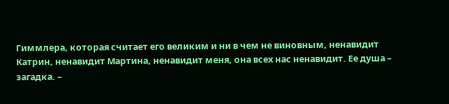Гиммлера, которая считает его великим и ни в чем не виновным, ненавидит Катрин, ненавидит Мартина, ненавидит меня, она всех нас ненавидит. Ее душа – загадка. –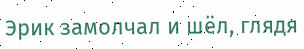Эрик замолчал и шёл, глядя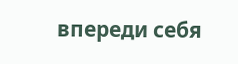впереди себя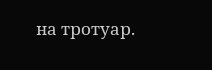на тротуар.